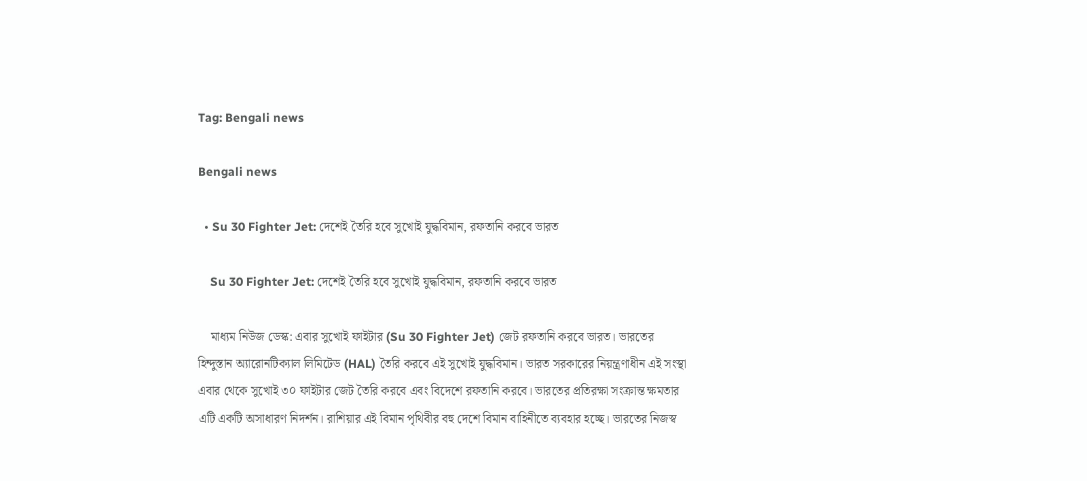Tag: Bengali news

Bengali news

  • Su 30 Fighter Jet: দেশেই তৈরি হবে সুখোই যুদ্ধবিমান, রফতানি করবে ভারত

    Su 30 Fighter Jet: দেশেই তৈরি হবে সুখোই যুদ্ধবিমান, রফতানি করবে ভারত

    মাধ্যম নিউজ ডেস্ক: এবার সুখোই ফাইটার (Su 30 Fighter Jet) জেট রফতানি করবে ভারত। ভারতের হিন্দুস্তান অ্যারোনটিক্যাল লিমিটেড (HAL) তৈরি করবে এই সুখোই যুদ্ধবিমান। ভারত সরকারের নিয়ন্ত্রণাধীন এই সংস্থা এবার থেকে সুখোই ৩০ ফাইটার জেট তৈরি করবে এবং বিদেশে রফতানি করবে। ভারতের প্রতিরক্ষা সংক্রান্ত ক্ষমতার এটি একটি অসাধারণ নিদর্শন। রাশিয়ার এই বিমান পৃথিবীর বহু দেশে বিমান বাহিনীতে ব্যবহার হচ্ছে। ভারতের নিজস্ব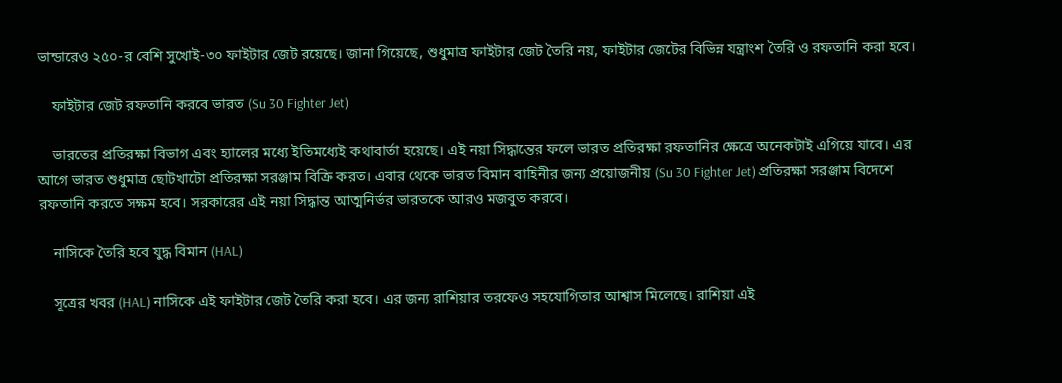ভান্ডারেও ২৫০-র বেশি সুখোই-৩০ ফাইটার জেট রয়েছে। জানা গিয়েছে, শুধুমাত্র ফাইটার জেট তৈরি নয়, ফাইটার জেটের বিভিন্ন যন্ত্রাংশ তৈরি ও রফতানি করা হবে।

    ফাইটার জেট রফতানি করবে ভারত (Su 30 Fighter Jet)

    ভারতের প্রতিরক্ষা বিভাগ এবং হ্যালের মধ্যে ইতিমধ্যেই কথাবার্তা হয়েছে। এই নয়া সিদ্ধান্তের ফলে ভারত প্রতিরক্ষা রফতানির ক্ষেত্রে অনেকটাই এগিয়ে যাবে। এর আগে ভারত শুধুমাত্র ছোটখাটো প্রতিরক্ষা সরঞ্জাম বিক্রি করত। এবার থেকে ভারত বিমান বাহিনীর জন্য প্রয়োজনীয় (Su 30 Fighter Jet) প্রতিরক্ষা সরঞ্জাম বিদেশে রফতানি করতে সক্ষম হবে। সরকারের এই নয়া সিদ্ধান্ত আত্মনির্ভর ভারতকে আরও মজবুত করবে।

    নাসিকে তৈরি হবে যুদ্ধ বিমান (HAL)

    সূত্রের খবর (HAL) নাসিকে এই ফাইটার জেট তৈরি করা হবে। এর জন্য রাশিয়ার তরফেও সহযোগিতার আশ্বাস মিলেছে। রাশিয়া এই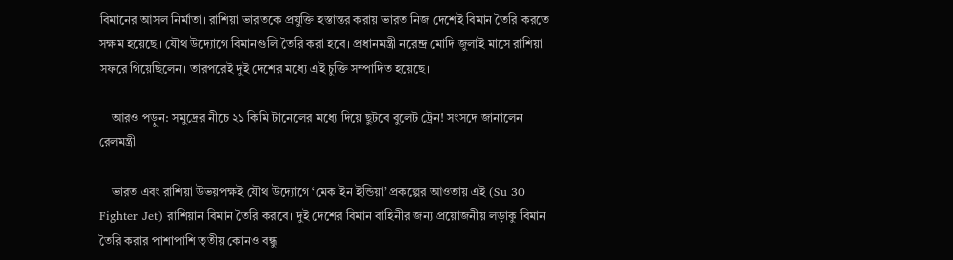বিমানের আসল নির্মাতা। রাশিয়া ভারতকে প্রযুক্তি হস্তান্তর করায় ভারত নিজ দেশেই বিমান তৈরি করতে সক্ষম হয়েছে। যৌথ উদ্যোগে বিমানগুলি তৈরি করা হবে। প্রধানমন্ত্রী নরেন্দ্র মোদি জুলাই মাসে রাশিয়া সফরে গিয়েছিলেন। তারপরেই দুই দেশের মধ্যে এই চুক্তি সম্পাদিত হয়েছে।

    আরও পড়ুন: সমুদ্রের নীচে ২১ কিমি টানেলের মধ্যে দিয়ে ছুটবে বুলেট ট্রেন! সংসদে জানালেন রেলমন্ত্রী

    ভারত এবং রাশিয়া উভয়পক্ষই যৌথ উদ্যোগে ‘মেক ইন ইন্ডিয়া’ প্রকল্পের আওতায় এই (Su 30 Fighter Jet) রাশিয়ান বিমান তৈরি করবে। দুই দেশের বিমান বাহিনীর জন্য প্রয়োজনীয় লড়াকু বিমান তৈরি করার পাশাপাশি তৃতীয় কোনও বন্ধু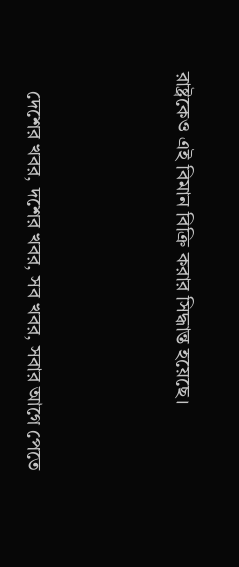রাষ্ট্রকেও এই বিমান বিক্রি করার সিদ্ধান্ত হয়েছে।



    দেশের খবর, দশের খবর, সব খবর, সবার আগে পেতে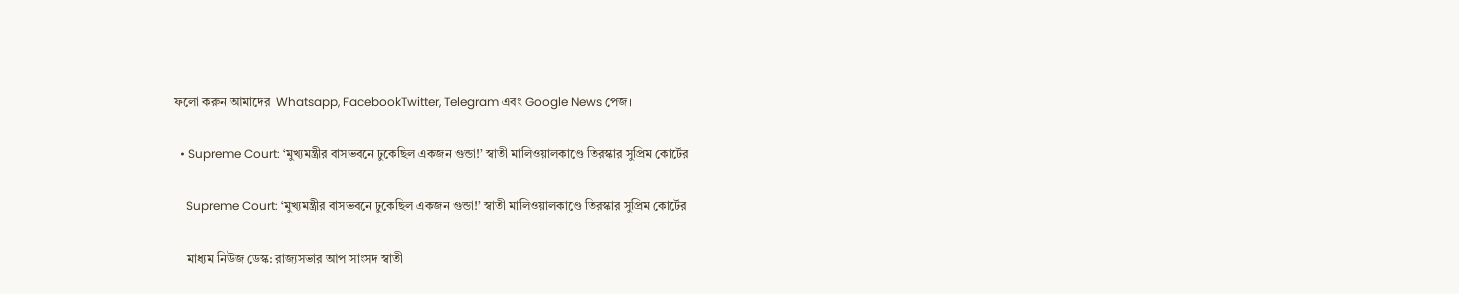ফলো করুন আমাদের  Whatsapp, FacebookTwitter, Telegram এবং Google News পেজ।

  • Supreme Court: ‘মুখ্যমন্ত্রীর বাসভবনে ঢুকেছিল একজন গুন্ডা!’ স্বাতী মালিওয়ালকাণ্ডে তিরস্কার সুপ্রিম কোর্টের

    Supreme Court: ‘মুখ্যমন্ত্রীর বাসভবনে ঢুকেছিল একজন গুন্ডা!’ স্বাতী মালিওয়ালকাণ্ডে তিরস্কার সুপ্রিম কোর্টের

    মাধ্যম নিউজ ডেস্ক: রাজ্যসভার আপ সাংসদ স্বাতী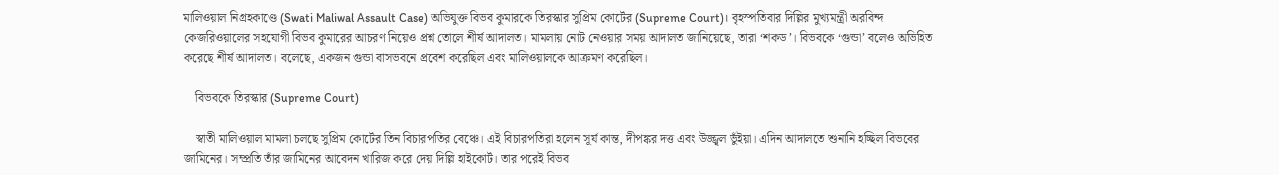মালিওয়াল নিগ্রহকাণ্ডে (Swati Maliwal Assault Case) অভিযুক্ত বিভব কুমারকে তিরস্কার সুপ্রিম কোর্টের (Supreme Court)। বৃহস্পতিবার দিল্লির মুখ্যমন্ত্রী অরবিন্দ কেজরিওয়ালের সহযোগী বিভব কুমারের আচরণ নিয়েও প্রশ্ন তোলে শীর্ষ আদালত। মামলায় নোট নেওয়ার সময় আদালত জানিয়েছে, তারা ‘শকড’। বিভবকে ‘গুন্ডা’ বলেও অভিহিত করেছে শীর্ষ আদালত। বলেছে, একজন গুন্ডা বাসভবনে প্রবেশ করেছিল এবং মালিওয়ালকে আক্রমণ করেছিল।

    বিভবকে তিরস্কার (Supreme Court)

    স্বাতী মালিওয়াল মামলা চলছে সুপ্রিম কোর্টের তিন বিচারপতির বেঞ্চে। এই বিচারপতিরা হলেন সূর্য কান্ত, দীপঙ্কর দত্ত এবং উজ্জ্বল ভুঁইয়া। এদিন আদালতে শুনানি হচ্ছিল বিভবের জামিনের। সম্প্রতি তাঁর জামিনের আবেদন খারিজ করে দেয় দিল্লি হাইকোর্ট। তার পরেই বিভব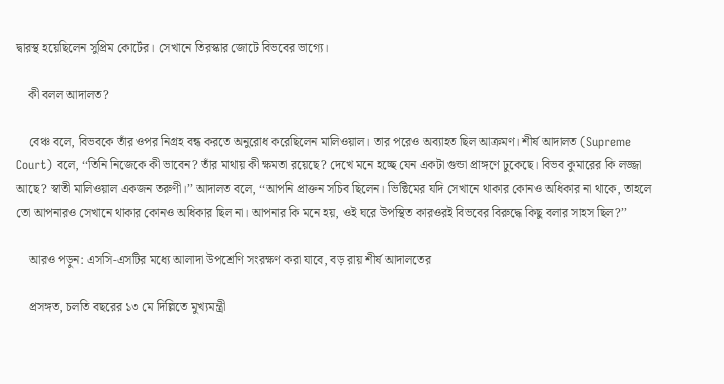দ্বারস্থ হয়েছিলেন সুপ্রিম কোর্টের। সেখানে তিরস্কার জোটে বিভবের ভাগ্যে।

    কী বলল আদালত?

    বেঞ্চ বলে, বিভবকে তাঁর ওপর নিগ্রহ বন্ধ করতে অনুরোধ করেছিলেন মালিওয়াল। তার পরেও অব্যাহত ছিল আক্রমণ। শীর্ষ আদালত (Supreme Court) বলে, ‘‘তিনি নিজেকে কী ভাবেন? তাঁর মাথায় কী ক্ষমতা রয়েছে? দেখে মনে হচ্ছে যেন একটা গুন্ডা প্রাঙ্গণে ঢুকেছে। বিভব কুমারের কি লজ্জা আছে? স্বাতী মালিওয়াল একজন তরুণী।’’ আদালত বলে, ‘‘আপনি প্রাক্তন সচিব ছিলেন। ভিক্টিমের যদি সেখানে থাকার কোনও অধিকার না থাকে, তাহলে তো আপনারও সেখানে থাকার কোনও অধিকার ছিল না। আপনার কি মনে হয়, ওই ঘরে উপস্থিত কারওরই বিভবের বিরুদ্ধে কিছু বলার সাহস ছিল?’’

    আরও পড়ুন: এসসি-এসটির মধ্যে আলাদা উপশ্রেণি সংরক্ষণ করা যাবে, বড় রায় শীর্ষ আদালতের

    প্রসঙ্গত, চলতি বছরের ১৩ মে দিল্লিতে মুখ্যমন্ত্রী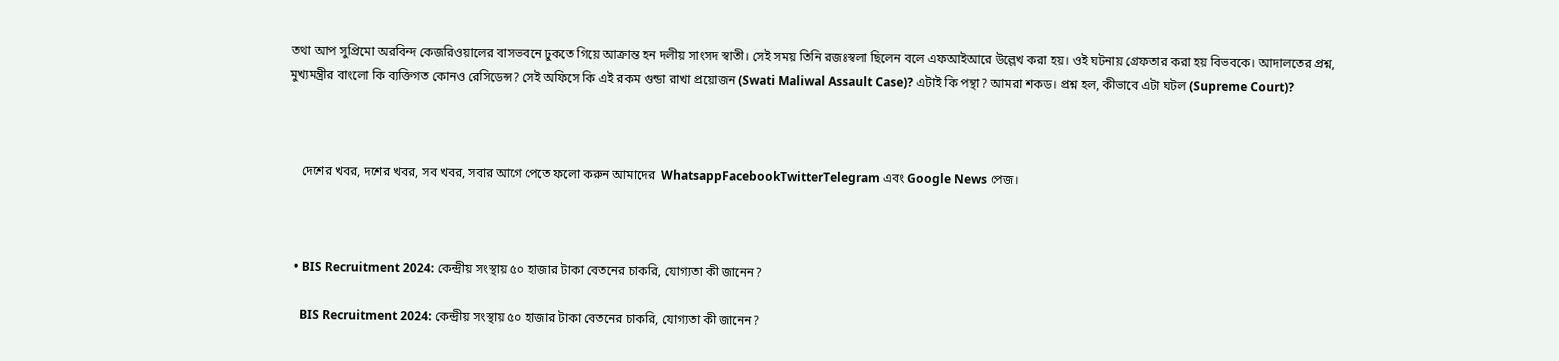তথা আপ সুপ্রিমো অরবিন্দ কেজরিওয়ালের বাসভবনে ঢুকতে গিয়ে আক্রান্ত হন দলীয় সাংসদ স্বাতী। সেই সময় তিনি রজঃস্বলা ছিলেন বলে এফআইআরে উল্লেখ করা হয়। ওই ঘটনায় গ্রেফতার করা হয় বিভবকে। আদালতের প্রশ্ন, মুখ্যমন্ত্রীর বাংলো কি ব্যক্তিগত কোনও রেসিডেন্স? সেই অফিসে কি এই রকম গুন্ডা রাখা প্রয়োজন (Swati Maliwal Assault Case)? এটাই কি পন্থা? আমরা শকড। প্রশ্ন হল, কীভাবে এটা ঘটল (Supreme Court)?



    দেশের খবর, দশের খবর, সব খবর, সবার আগে পেতে ফলো করুন আমাদের  WhatsappFacebookTwitterTelegram এবং Google News পেজ।



  • BIS Recruitment 2024: কেন্দ্রীয় সংস্থায় ৫০ হাজার টাকা বেতনের চাকরি, যোগ্যতা কী জানেন?

    BIS Recruitment 2024: কেন্দ্রীয় সংস্থায় ৫০ হাজার টাকা বেতনের চাকরি, যোগ্যতা কী জানেন?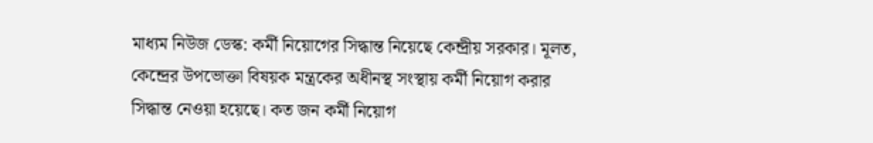মাধ্যম নিউজ ডেস্ক: কর্মী নিয়োগের সিদ্ধান্ত নিয়েছে কেন্দ্রীয় সরকার। মূলত, কেন্দ্রের উপভোক্তা বিষয়ক মন্ত্রকের অধীনস্থ সংস্থায় কর্মী নিয়োগ করার সিদ্ধান্ত নেওয়া হয়েছে। কত জন কর্মী নিয়োগ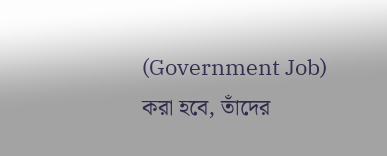(Government Job) করা হবে, তাঁদের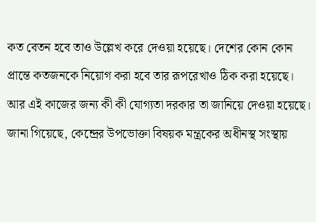কত বেতন হবে তাও উল্লেখ করে দেওয়া হয়েছে। দেশের কোন কোন প্রান্তে কতজনকে নিয়োগ করা হবে তার রূপরেখাও ঠিক করা হয়েছে। আর এই কাজের জন্য কী কী যোগ্যতা দরকার তা জানিয়ে দেওয়া হয়েছে। জানা গিয়েছে, কেন্দ্রের উপভোক্তা বিষয়ক মন্ত্রকের অধীনস্থ সংস্থায়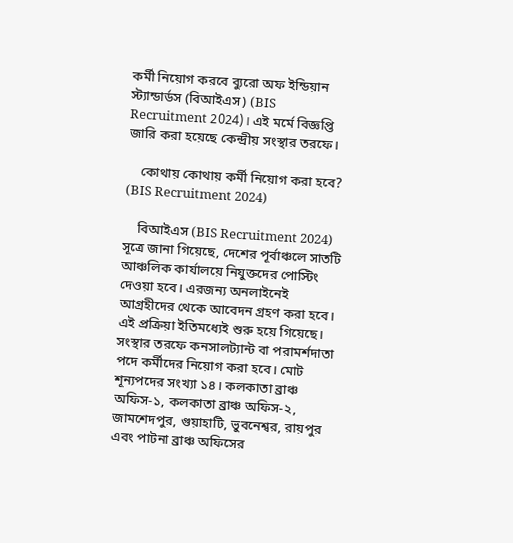কর্মী নিয়োগ করবে ব্যুরো অফ ইন্ডিয়ান স্ট্যান্ডার্ডস (বিআইএস) (BIS Recruitment 2024)। এই মর্মে বিজ্ঞপ্তি জারি করা হয়েছে কেন্দ্রীয় সংস্থার তরফে।

    কোথায় কোথায় কর্মী নিয়োগ করা হবে? (BIS Recruitment 2024)

    বিআইএস (BIS Recruitment 2024) সূত্রে জানা গিয়েছে, দেশের পূর্বাঞ্চলে সাতটি আঞ্চলিক কার্যালয়ে নিযুক্তদের পোস্টিং দেওয়া হবে। এরজন্য অনলাইনেই আগ্রহীদের থেকে আবেদন গ্রহণ করা হবে। এই প্রক্রিয়া ইতিমধ্যেই শুরু হয়ে গিয়েছে। সংস্থার তরফে কনসালট্যান্ট বা পরামর্শদাতা পদে কর্মীদের নিয়োগ করা হবে। মোট শূন্যপদের সংখ্যা ১৪। কলকাতা ব্রাঞ্চ অফিস-১, কলকাতা ব্রাঞ্চ অফিস-২, জামশেদপুর, গুয়াহাটি, ভুবনেশ্বর, রায়পুর এবং পাটনা ব্রাঞ্চ অফিসের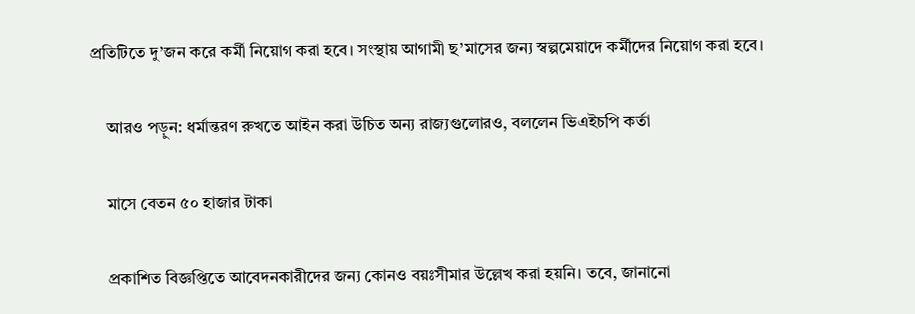প্রতিটিতে দু’জন করে কর্মী নিয়োগ করা হবে। সংস্থায় আগামী ছ’মাসের জন্য স্বল্পমেয়াদে কর্মীদের নিয়োগ করা হবে।

    আরও পড়ুন: ধর্মান্তরণ রুখতে আইন করা উচিত অন্য রাজ্যগুলোরও, বললেন ভিএইচপি কর্তা

    মাসে বেতন ৫০ হাজার টাকা

    প্রকাশিত বিজ্ঞপ্তিতে আবেদনকারীদের জন্য কোনও বয়ঃসীমার উল্লেখ করা হয়নি। তবে, জানানো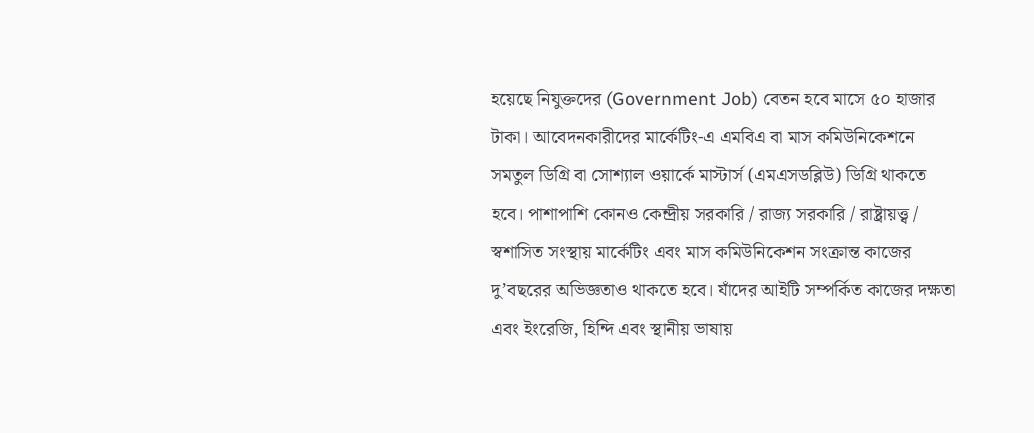হয়েছে নিযুক্তদের (Government Job) বেতন হবে মাসে ৫০ হাজার টাকা। আবেদনকারীদের মার্কেটিং-এ এমবিএ বা মাস কমিউনিকেশনে সমতুল ডিগ্রি বা সোশ্যাল ওয়ার্কে মাস্টার্স (এমএসডব্লিউ) ডিগ্রি থাকতে হবে। পাশাপাশি কোনও কেন্দ্রীয় সরকারি / রাজ্য সরকারি / রাষ্ট্রায়ত্ত্ব / স্বশাসিত সংস্থায় মার্কেটিং এবং মাস কমিউনিকেশন সংক্রান্ত কাজের দু’বছরের অভিজ্ঞতাও থাকতে হবে। যাঁদের আইটি সম্পর্কিত কাজের দক্ষতা এবং ইংরেজি, হিন্দি এবং স্থানীয় ভাষায়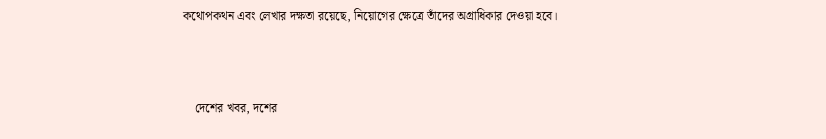কথোপকথন এবং লেখার দক্ষতা রয়েছে, নিয়োগের ক্ষেত্রে তাঁদের অগ্রাধিকার দেওয়া হবে।



    দেশের খবর, দশের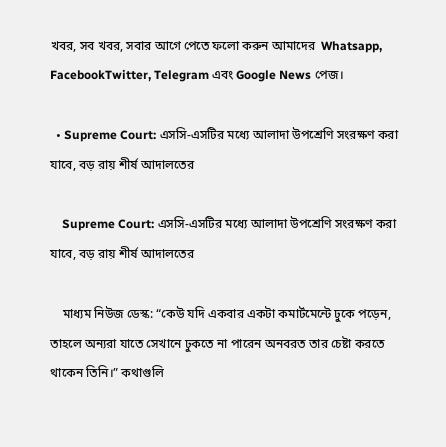খবর, সব খবর, সবার আগে পেতে ফলো করুন আমাদের  Whatsapp, FacebookTwitter, Telegram এবং Google News পেজ।

  • Supreme Court: এসসি-এসটির মধ্যে আলাদা উপশ্রেণি সংরক্ষণ করা যাবে, বড় রায় শীর্ষ আদালতের

    Supreme Court: এসসি-এসটির মধ্যে আলাদা উপশ্রেণি সংরক্ষণ করা যাবে, বড় রায় শীর্ষ আদালতের

    মাধ্যম নিউজ ডেস্ক: “কেউ যদি একবার একটা কমার্টমেন্টে ঢুকে পড়েন, তাহলে অন্যরা যাতে সেখানে ঢুকতে না পারেন অনবরত তার চেষ্টা করতে থাকেন তিনি।” কথাগুলি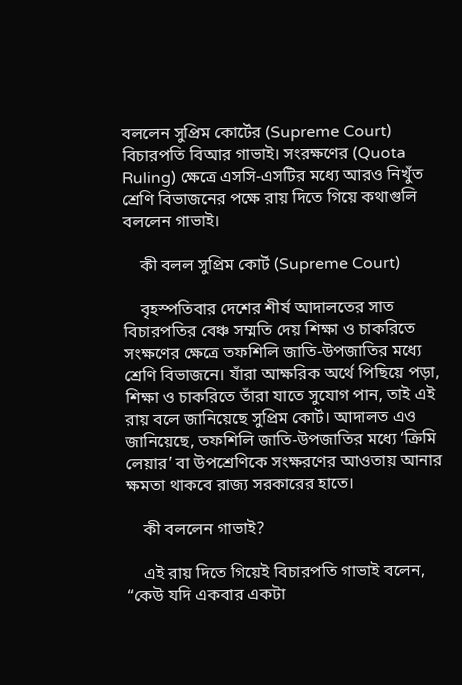বললেন সুপ্রিম কোর্টের (Supreme Court) বিচারপতি বিআর গাভাই। সংরক্ষণের (Quota Ruling) ক্ষেত্রে এসসি-এসটির মধ্যে আরও নিখুঁত শ্রেণি বিভাজনের পক্ষে রায় দিতে গিয়ে কথাগুলি বললেন গাভাই।

    কী বলল সুপ্রিম কোর্ট (Supreme Court)

    বৃহস্পতিবার দেশের শীর্ষ আদালতের সাত বিচারপতির বেঞ্চ সম্মতি দেয় শিক্ষা ও চাকরিতে সংক্ষণের ক্ষেত্রে তফশিলি জাতি-উপজাতির মধ্যে শ্রেণি বিভাজনে। যাঁরা আক্ষরিক অর্থে পিছিয়ে পড়া, শিক্ষা ও চাকরিতে তাঁরা যাতে সুযোগ পান, তাই এই রায় বলে জানিয়েছে সুপ্রিম কোর্ট। আদালত এও জানিয়েছে, তফশিলি জাতি-উপজাতির মধ্যে ‘ক্রিমি লেয়ার’ বা উপশ্রেণিকে সংক্ষরণের আওতায় আনার ক্ষমতা থাকবে রাজ্য সরকারের হাতে।

    কী বললেন গাভাই?

    এই রায় দিতে গিয়েই বিচারপতি গাভাই বলেন, “কেউ যদি একবার একটা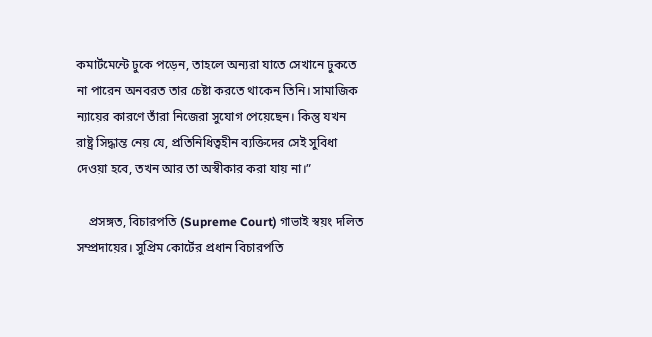কমার্টমেন্টে ঢুকে পড়েন, তাহলে অন্যরা যাতে সেখানে ঢুকতে না পারেন অনবরত তার চেষ্টা করতে থাকেন তিনি। সামাজিক ন্যায়ের কারণে তাঁরা নিজেরা সুযোগ পেয়েছেন। কিন্তু যখন রাষ্ট্র সিদ্ধান্ত নেয় যে, প্রতিনিধিত্বহীন ব্যক্তিদের সেই সুবিধা দেওয়া হবে, তখন আর তা অস্বীকার করা যায় না।”

    প্রসঙ্গত, বিচারপতি (Supreme Court) গাভাই স্বয়ং দলিত সম্প্রদায়ের। সুপ্রিম কোর্টের প্রধান বিচারপতি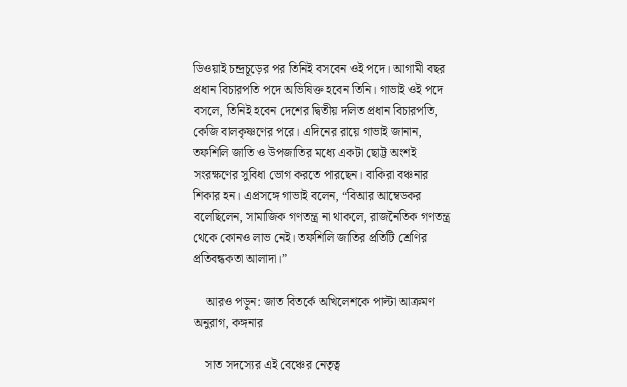ডিওয়াই চন্দ্রচূড়ের পর তিনিই বসবেন ওই পদে। আগামী বছর প্রধান বিচারপতি পদে অভিষিক্ত হবেন তিনি। গাভাই ওই পদে বসলে, তিনিই হবেন দেশের দ্বিতীয় দলিত প্রধান বিচারপতি, কেজি বালকৃষ্ণণের পরে। এদিনের রায়ে গাভাই জানান, তফশিলি জাতি ও উপজাতির মধ্যে একটা ছোট্ট অংশই সংরক্ষণের সুবিধা ভোগ করতে পারছেন। বাকিরা বঞ্চনার শিকার হন। এপ্রসঙ্গে গাভাই বলেন, “বিআর আম্বেডকর বলেছিলেন, সামাজিক গণতন্ত্র না থাকলে, রাজনৈতিক গণতন্ত্র থেকে কোনও লাভ নেই। তফশিলি জাতির প্রতিটি শ্রেণির প্রতিবন্ধকতা আলাদা।”

    আরও পড়ুন: জাত বিতর্কে অখিলেশকে পাল্টা আক্রমণ অনুরাগ, কঙ্গনার

    সাত সদস্যের এই বেঞ্চের নেতৃত্ব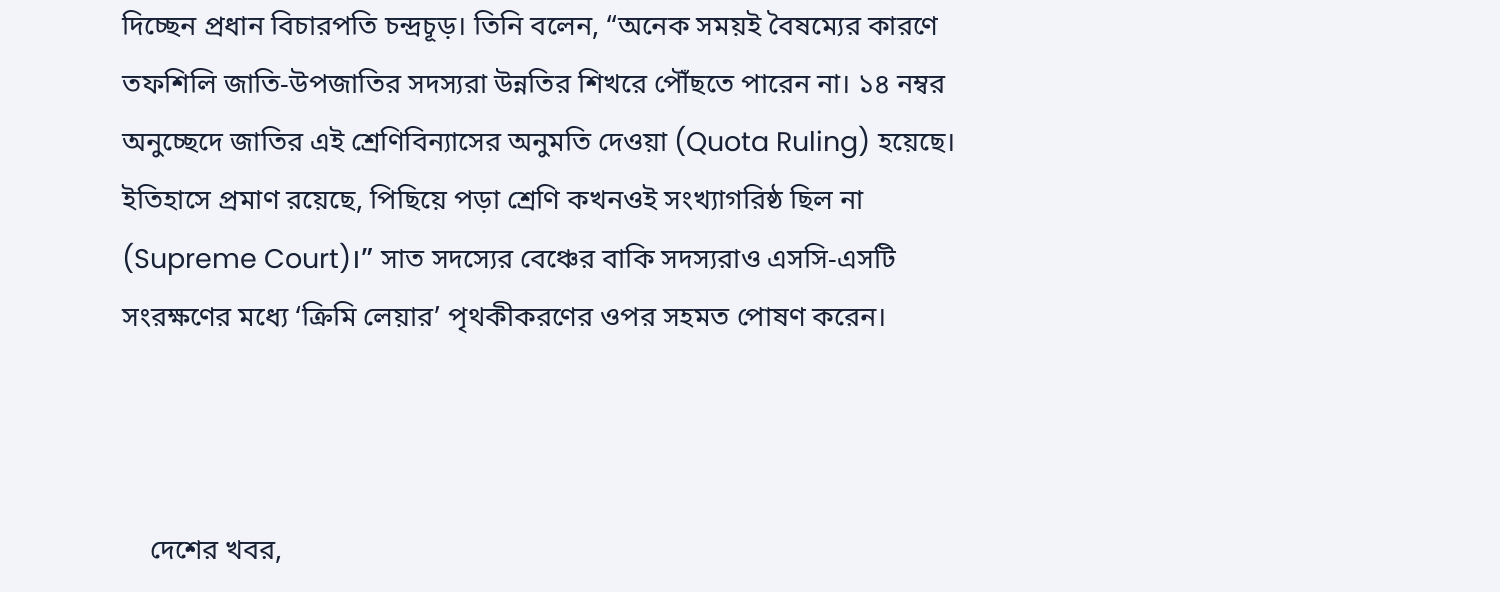দিচ্ছেন প্রধান বিচারপতি চন্দ্রচূড়। তিনি বলেন, “অনেক সময়ই বৈষম্যের কারণে তফশিলি জাতি-উপজাতির সদস্যরা উন্নতির শিখরে পৌঁছতে পারেন না। ১৪ নম্বর অনুচ্ছেদে জাতির এই শ্রেণিবিন্যাসের অনুমতি দেওয়া (Quota Ruling) হয়েছে। ইতিহাসে প্রমাণ রয়েছে, পিছিয়ে পড়া শ্রেণি কখনওই সংখ্যাগরিষ্ঠ ছিল না (Supreme Court)।” সাত সদস্যের বেঞ্চের বাকি সদস্যরাও এসসি-এসটি সংরক্ষণের মধ্যে ‘ক্রিমি লেয়ার’ পৃথকীকরণের ওপর সহমত পোষণ করেন।



    দেশের খবর,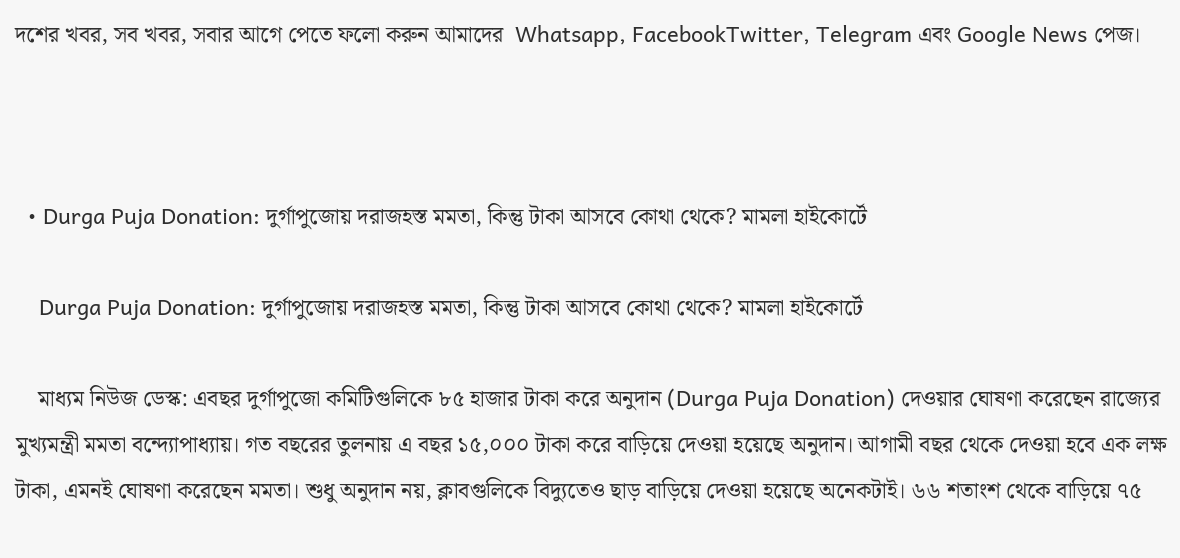দশের খবর, সব খবর, সবার আগে পেতে ফলো করুন আমাদের  Whatsapp, FacebookTwitter, Telegram এবং Google News পেজ।



  • Durga Puja Donation: দুর্গাপুজোয় দরাজহস্ত মমতা, কিন্তু টাকা আসবে কোথা থেকে? মামলা হাইকোর্টে

    Durga Puja Donation: দুর্গাপুজোয় দরাজহস্ত মমতা, কিন্তু টাকা আসবে কোথা থেকে? মামলা হাইকোর্টে

    মাধ্যম নিউজ ডেস্ক: এবছর দুর্গাপুজো কমিটিগুলিকে ৮৫ হাজার টাকা করে অনুদান (Durga Puja Donation) দেওয়ার ঘোষণা করেছেন রাজ্যের মুখ্যমন্ত্রী মমতা বন্দ্যোপাধ্যায়। গত বছরের তুলনায় এ বছর ১৫,০০০ টাকা করে বাড়িয়ে দেওয়া হয়েছে অনুদান। আগামী বছর থেকে দেওয়া হবে এক লক্ষ টাকা, এমনই ঘোষণা করেছেন মমতা। শুধু অনুদান নয়, ক্লাবগুলিকে বিদ্যুতেও ছাড় বাড়িয়ে দেওয়া হয়েছে অনেকটাই। ৬৬ শতাংশ থেকে বাড়িয়ে ৭৫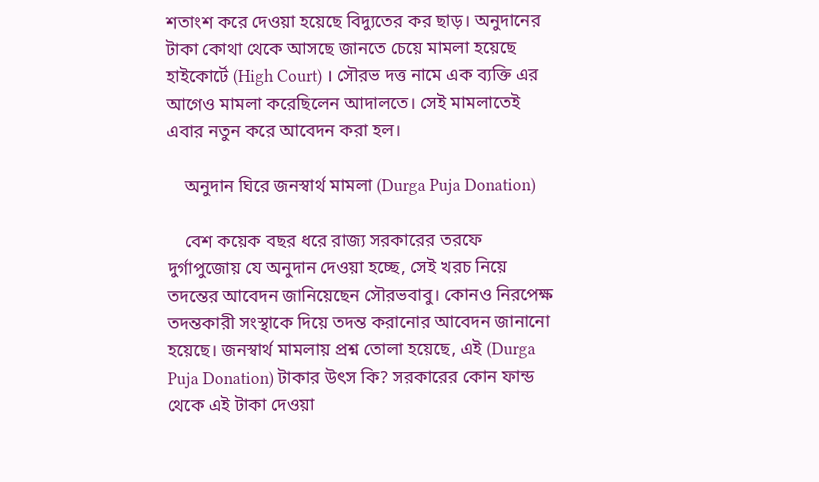শতাংশ করে দেওয়া হয়েছে বিদ্যুতের কর ছাড়। অনুদানের টাকা কোথা থেকে আসছে জানতে চেয়ে মামলা হয়েছে হাইকোর্টে (High Court) । সৌরভ দত্ত নামে এক ব্যক্তি এর আগেও মামলা করেছিলেন আদালতে। সেই মামলাতেই এবার নতুন করে আবেদন করা হল।

    অনুদান ঘিরে জনস্বার্থ মামলা (Durga Puja Donation)

    বেশ কয়েক বছর ধরে রাজ্য সরকারের তরফে দুর্গাপুজোয় যে অনুদান দেওয়া হচ্ছে, সেই খরচ নিয়ে তদন্তের আবেদন জানিয়েছেন সৌরভবাবু। কোনও নিরপেক্ষ তদন্তকারী সংস্থাকে দিয়ে তদন্ত করানোর আবেদন জানানো হয়েছে। জনস্বার্থ মামলায় প্রশ্ন তোলা হয়েছে, এই (Durga Puja Donation) টাকার উৎস কি? সরকারের কোন ফান্ড  থেকে এই টাকা দেওয়া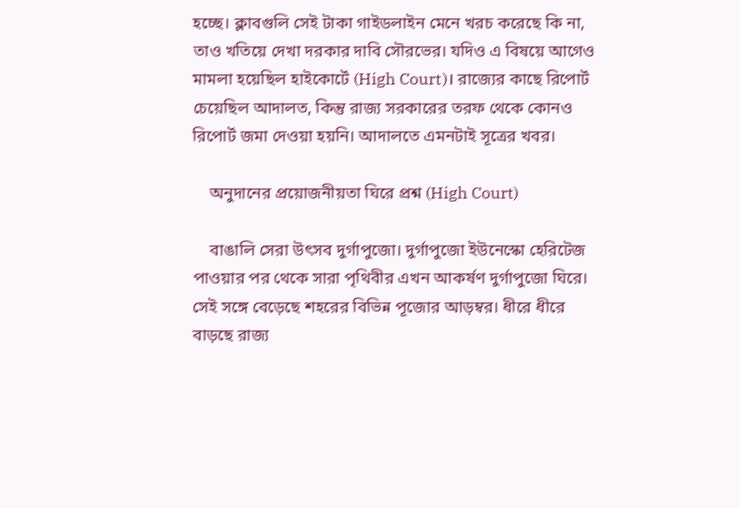হচ্ছে। ক্লাবগুলি সেই টাকা গাইডলাইন মেনে খরচ করেছে কি না, তাও খতিয়ে দেখা দরকার দাবি সৌরভের। যদিও এ বিষয়ে আগেও মামলা হয়েছিল হাইকোর্টে (High Court)। রাজ্যের কাছে রিপোর্ট চেয়েছিল আদালত, কিন্তু রাজ্য সরকারের তরফ থেকে কোনও রিপোর্ট জমা দেওয়া হয়নি। আদালতে এমনটাই সূত্রের খবর।

    অনুদানের প্রয়োজনীয়তা ঘিরে প্রশ্ন (High Court)

    বাঙালি সেরা উৎসব দুর্গাপুজো। দুর্গাপুজো ইউনেস্কো হেরিটেজ পাওয়ার পর থেকে সারা পৃথিবীর এখন আকর্ষণ দুর্গাপুজো ঘিরে। সেই সঙ্গে বেড়েছে শহরের বিভিন্ন পূজোর আড়ম্বর। ধীরে ধীরে বাড়ছে রাজ্য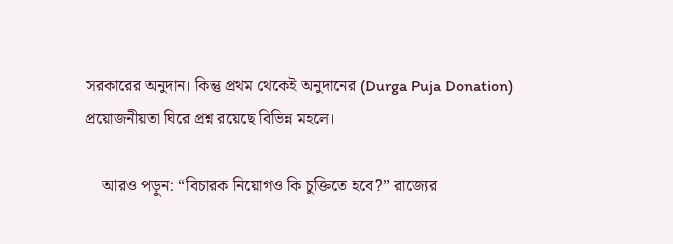সরকারের অনুদান। কিন্তু প্রথম থেকেই অনুদানের (Durga Puja Donation) প্রয়োজনীয়তা ঘিরে প্রশ্ন রয়েছে বিভিন্ন মহলে।

    আরও পড়ুন: “বিচারক নিয়োগও কি চুক্তিতে হবে?” রাজ্যের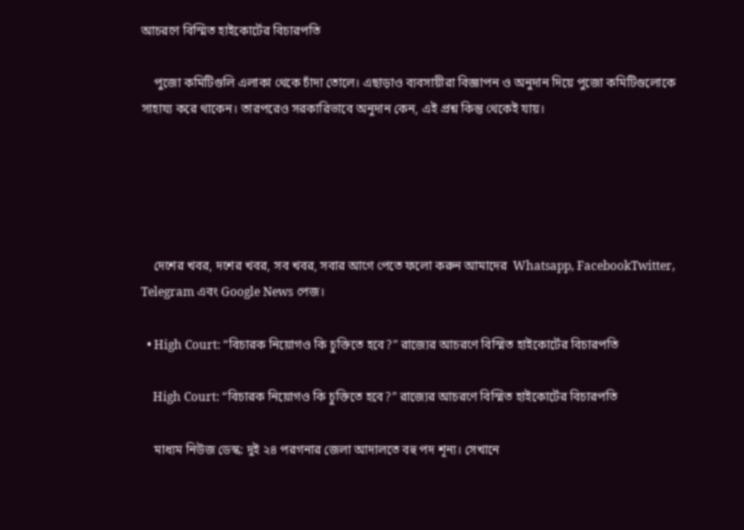আচরণে বিস্মিত হাইকোর্টের বিচারপতি

    পুজো কমিটিগুলি এলাকা থেকে চাঁদা তোলে। এছাড়াও ব্যবসায়ীরা বিজ্ঞাপন ও অনুদান দিয়ে পুজো কমিটিগুলোকে সাহায্য করে থাকেন। তারপরেও সরকারিভাবে অনুদান কেন, এই প্রশ্ন কিন্তু থেকেই যায়।





    দেশের খবর, দশের খবর, সব খবর, সবার আগে পেতে ফলো করুন আমাদের  Whatsapp, FacebookTwitter, Telegram এবং Google News পেজ।

  • High Court: “বিচারক নিয়োগও কি চুক্তিতে হবে?” রাজ্যের আচরণে বিস্মিত হাইকোর্টের বিচারপতি

    High Court: “বিচারক নিয়োগও কি চুক্তিতে হবে?” রাজ্যের আচরণে বিস্মিত হাইকোর্টের বিচারপতি

    মাধ্যম নিউজ ডেস্ক: দুই ২৪ পরগনার জেলা আদালতে বহু পদ শূন্য। সেখানে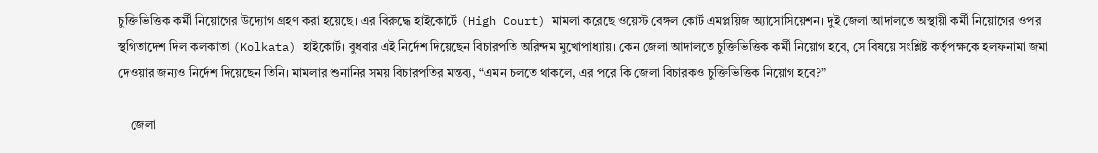চুক্তিভিত্তিক কর্মী নিয়োগের উদ্যোগ গ্রহণ করা হয়েছে। এর বিরুদ্ধে হাইকোর্টে (High Court) মামলা করেছে ওয়েস্ট বেঙ্গল কোর্ট এমপ্লয়িজ অ্যাসোসিয়েশন। দুই জেলা আদালতে অস্থায়ী কর্মী নিয়োগের ওপর স্থগিতাদেশ দিল কলকাতা (Kolkata) হাইকোর্ট। বুধবার এই নির্দেশ দিয়েছেন বিচারপতি অরিন্দম মুখোপাধ্যায়। কেন জেলা আদালতে চুক্তিভিত্তিক কর্মী নিয়োগ হবে, সে বিষয়ে সংশ্লিষ্ট কর্তৃপক্ষকে হলফনামা জমা দেওয়ার জন্যও নির্দেশ দিয়েছেন তিনি। মামলার শুনানির সময় বিচারপতির মন্তব্য, “এমন চলতে থাকলে, এর পরে কি জেলা বিচারকও চুক্তিভিত্তিক নিয়োগ হবে?”

    জেলা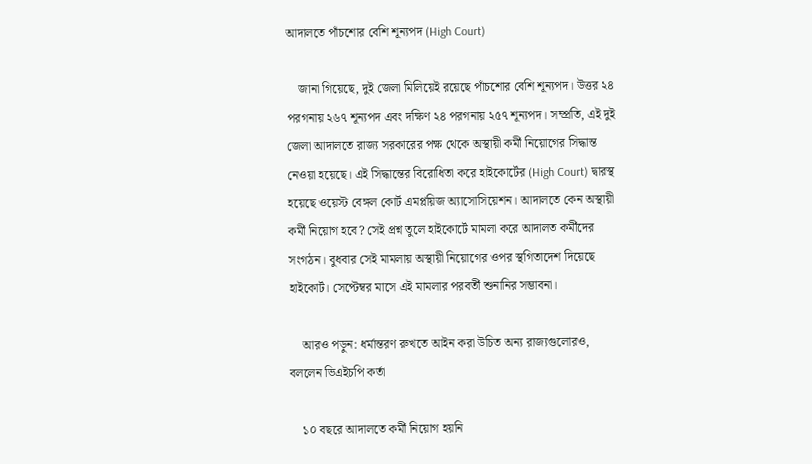আদালতে পাঁচশোর বেশি শূন্যপদ (High Court)

    জানা গিয়েছে, দুই জেলা মিলিয়েই রয়েছে পাঁচশোর বেশি শূন্যপদ। উত্তর ২৪ পরগনায় ২৬৭ শূন্যপদ এবং দক্ষিণ ২৪ পরগনায় ২৫৭ শূন্যপদ। সম্প্রতি, এই দুই জেলা আদালতে রাজ্য সরকারের পক্ষ থেকে অস্থায়ী কর্মী নিয়োগের সিদ্ধান্ত নেওয়া হয়েছে। এই সিদ্ধান্তের বিরোধিতা করে হাইকোর্টের (High Court) দ্বারস্থ হয়েছে ওয়েস্ট বেঙ্গল কোর্ট এমপ্লয়িজ অ্যাসোসিয়েশন। আদালতে কেন অস্থায়ী কর্মী নিয়োগ হবে? সেই প্রশ্ন তুলে হাইকোর্টে মামলা করে আদালত কর্মীদের সংগঠন। বুধবার সেই মামলায় অস্থায়ী নিয়োগের ওপর স্থগিতাদেশ দিয়েছে হাইকোর্ট। সেপ্টেম্বর মাসে এই মামলার পরবর্তী শুনানির সম্ভাবনা।

    আরও পড়ুন: ধর্মান্তরণ রুখতে আইন করা উচিত অন্য রাজ্যগুলোরও, বললেন ভিএইচপি কর্তা

    ১০ বছরে আদালতে কর্মী নিয়োগ হয়নি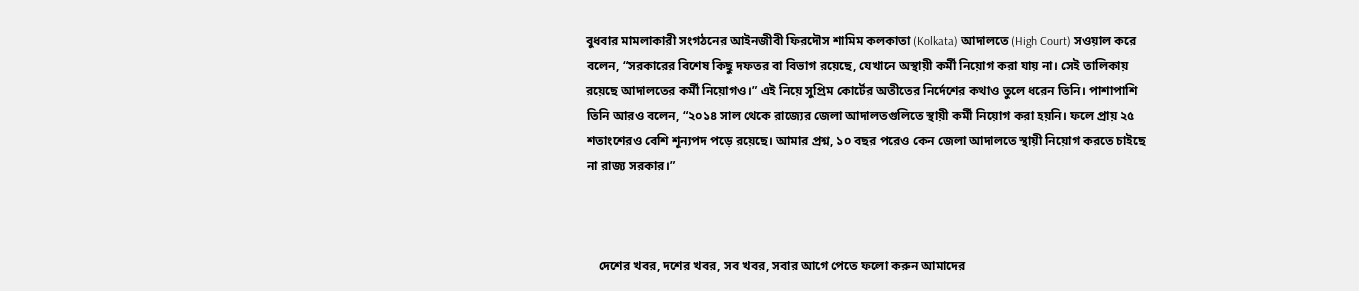বুধবার মামলাকারী সংগঠনের আইনজীবী ফিরদৌস শামিম কলকাতা (Kolkata) আদালতে (High Court) সওয়াল করে বলেন, “সরকারের বিশেষ কিছু দফতর বা বিভাগ রয়েছে, যেখানে অস্থায়ী কর্মী নিয়োগ করা যায় না। সেই তালিকায় রয়েছে আদালতের কর্মী নিয়োগও।” এই নিয়ে সুপ্রিম কোর্টের অতীতের নির্দেশের কথাও তুলে ধরেন তিনি। পাশাপাশি তিনি আরও বলেন, “২০১৪ সাল থেকে রাজ্যের জেলা আদালতগুলিতে স্থায়ী কর্মী নিয়োগ করা হয়নি। ফলে প্রায় ২৫ শতাংশেরও বেশি শূন্যপদ পড়ে রয়েছে। আমার প্রশ্ন, ১০ বছর পরেও কেন জেলা আদালতে স্থায়ী নিয়োগ করতে চাইছে না রাজ্য সরকার।”



    দেশের খবর, দশের খবর, সব খবর, সবার আগে পেতে ফলো করুন আমাদের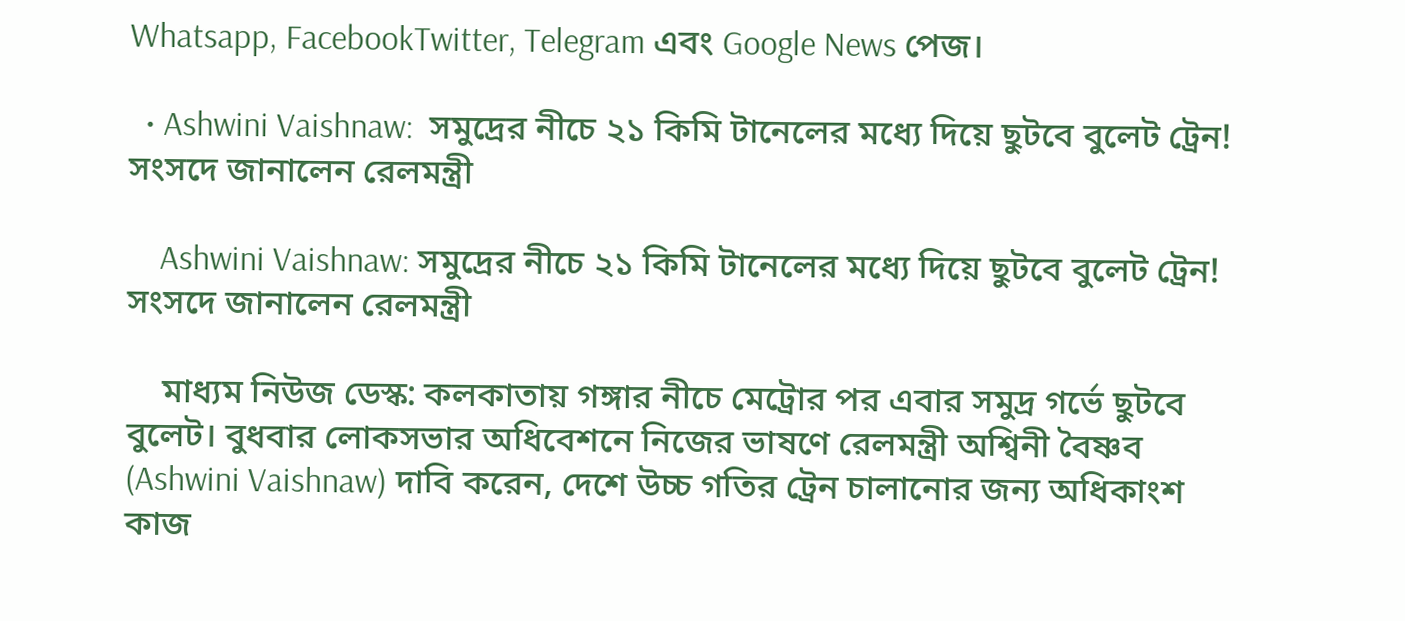Whatsapp, FacebookTwitter, Telegram এবং Google News পেজ।

  • Ashwini Vaishnaw:  সমুদ্রের নীচে ২১ কিমি টানেলের মধ্যে দিয়ে ছুটবে বুলেট ট্রেন! সংসদে জানালেন রেলমন্ত্রী

    Ashwini Vaishnaw: সমুদ্রের নীচে ২১ কিমি টানেলের মধ্যে দিয়ে ছুটবে বুলেট ট্রেন! সংসদে জানালেন রেলমন্ত্রী

    মাধ্যম নিউজ ডেস্ক: কলকাতায় গঙ্গার নীচে মেট্রোর পর এবার সমুদ্র গর্ভে ছুটবে বুলেট। বুধবার লোকসভার অধিবেশনে নিজের ভাষণে রেলমন্ত্রী অশ্বিনী বৈষ্ণব (Ashwini Vaishnaw) দাবি করেন, দেশে উচ্চ গতির ট্রেন চালানোর জন্য অধিকাংশ কাজ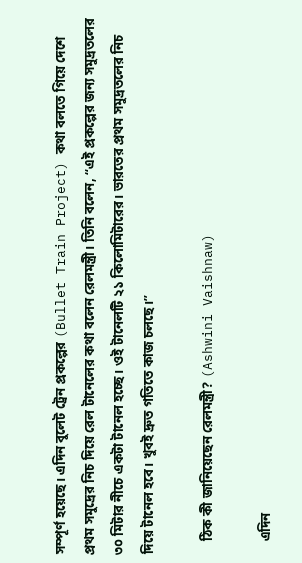সম্পূর্ণ হয়েছে। এদিন বুলেট ট্রেন প্রকল্পের (Bullet Train Project) কথা বলতে গিয়ে দেশে প্রথম সমুদ্রের নিচ দিয়ে রেল টানেলের কথা বলেন রেলমন্ত্রী। তিনি বলেন, “এই প্রকল্পের জন্য সমুদ্রতলের ৩০ মিটার নীচে একটা টানেল হচ্ছে। ওই টানেলটি ২১ কিলোমিটারের। ভারতের প্রথম সমুদ্রতলের নিচ দিয়ে টানেল হবে। খুবই দ্রুত গতিতে কাজ চলছে।”

    ঠিক কী জানিয়েছেন রেলমন্ত্রী? (Ashwini Vaishnaw)

    এদিন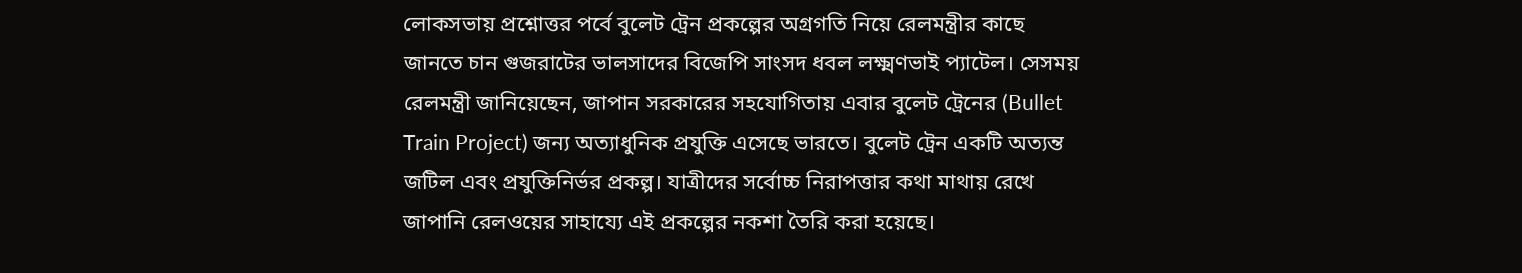লোকসভায় প্রশ্নোত্তর পর্বে বুলেট ট্রেন প্রকল্পের অগ্রগতি নিয়ে রেলমন্ত্রীর কাছে জানতে চান গুজরাটের ভালসাদের বিজেপি সাংসদ ধবল লক্ষ্মণভাই প্যাটেল। সেসময় রেলমন্ত্রী জানিয়েছেন, জাপান সরকারের সহযোগিতায় এবার বুলেট ট্রেনের (Bullet Train Project) জন্য অত্যাধুনিক প্রযুক্তি এসেছে ভারতে। বুলেট ট্রেন একটি অত্যন্ত জটিল এবং প্রযুক্তিনির্ভর প্রকল্প। যাত্রীদের সর্বোচ্চ নিরাপত্তার কথা মাথায় রেখে জাপানি রেলওয়ের সাহায্যে এই প্রকল্পের নকশা তৈরি করা হয়েছে।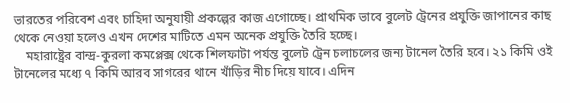ভারতের পরিবেশ এবং চাহিদা অনুযায়ী প্রকল্পের কাজ এগোচ্ছে। প্রাথমিক ভাবে বুলেট ট্রেনের প্রযুক্তি জাপানের কাছ থেকে নেওয়া হলেও এখন দেশের মাটিতে এমন অনেক প্রযুক্তি তৈরি হচ্ছে।
    মহারাষ্ট্রের বান্দ্র-কুরলা কমপ্লেক্স থেকে শিলফাটা পর্যন্ত বুলেট ট্রেন চলাচলের জন্য টানেল তৈরি হবে। ২১ কিমি ওই টানেলের মধ্যে ৭ কিমি আরব সাগরের থানে খাঁড়ির নীচ দিয়ে যাবে। এদিন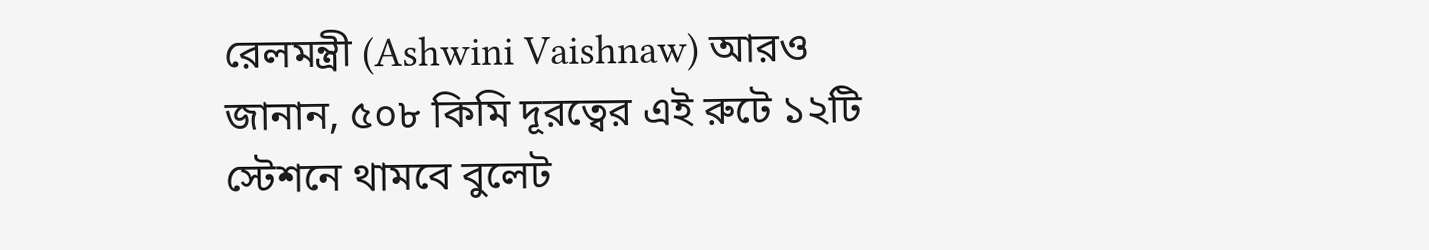রেলমন্ত্রী (Ashwini Vaishnaw) আরও জানান, ৫০৮ কিমি দূরত্বের এই রুটে ১২টি স্টেশনে থামবে বুলেট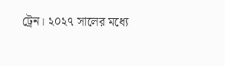ট্রেন। ২০২৭ সালের মধ্যে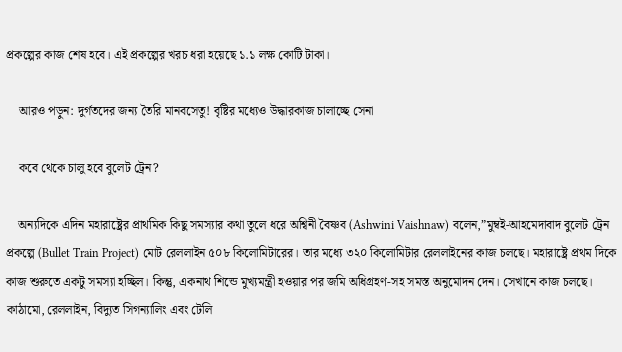প্রকল্পের কাজ শেষ হবে। এই প্রকল্পের খরচ ধরা হয়েছে ১.১ লক্ষ কোটি টাকা।

    আরও পড়ুন: দুর্গতদের জন্য তৈরি মানবসেতু! বৃষ্টির মধ্যেও উদ্ধারকাজ চালাচ্ছে সেনা

    কবে থেকে চালু হবে বুলেট ট্রেন?

    অন্যদিকে এদিন মহারাষ্ট্রের প্রাথমিক কিছু সমস্যার কথা তুলে ধরে অশ্বিনী বৈষ্ণব (Ashwini Vaishnaw) বলেন,”মুম্বই-আহমেদাবাদ বুলেট ট্রেন প্রকল্পে (Bullet Train Project) মোট রেললাইন ৫০৮ কিলোমিটারের। তার মধ্যে ৩২০ কিলোমিটার রেললাইনের কাজ চলছে। মহারাষ্ট্রে প্রথম দিকে কাজ শুরুতে একটু সমস্যা হচ্ছিল। কিন্তু, একনাথ শিন্ডে মুখ্যমন্ত্রী হওয়ার পর জমি অধিগ্রহণ-সহ সমস্ত অনুমোদন দেন। সেখানে কাজ চলছে। কাঠামো, রেললাইন, বিদ্যুত সিগন্যালিং এবং টেলি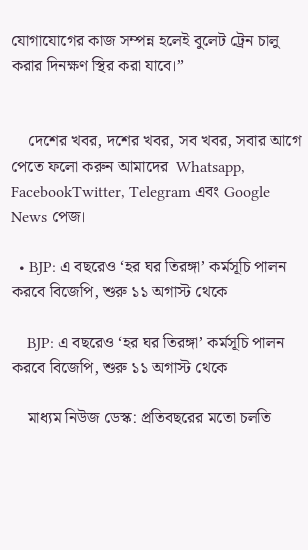যোগাযোগের কাজ সম্পন্ন হলেই বুলেট ট্রেন চালু করার দিনক্ষণ স্থির করা যাবে।”


    দেশের খবর, দশের খবর, সব খবর, সবার আগে পেতে ফলো করুন আমাদের  Whatsapp, FacebookTwitter, Telegram এবং Google News পেজ।

  • BJP: এ বছরেও ‘হর ঘর তিরঙ্গা’ কর্মসূচি পালন করবে বিজেপি, শুরু ১১ অগাস্ট থেকে

    BJP: এ বছরেও ‘হর ঘর তিরঙ্গা’ কর্মসূচি পালন করবে বিজেপি, শুরু ১১ অগাস্ট থেকে

    মাধ্যম নিউজ ডেস্ক: প্রতিবছরের মতো চলতি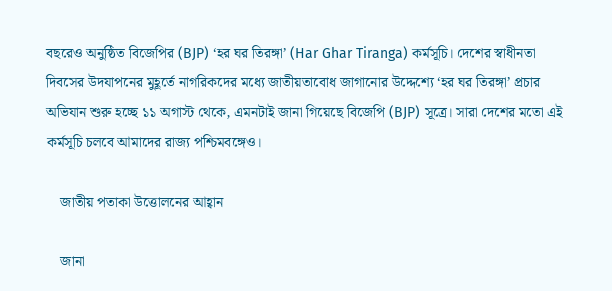বছরেও অনুষ্ঠিত বিজেপির (BJP) ‘হর ঘর তিরঙ্গা’ (Har Ghar Tiranga) কর্মসূচি। দেশের স্বাধীনতা দিবসের উদযাপনের মুহূর্তে নাগরিকদের মধ্যে জাতীয়তাবোধ জাগানোর উদ্দেশ্যে ‘হর ঘর তিরঙ্গা’ প্রচার অভিযান শুরু হচ্ছে ১১ অগাস্ট থেকে, এমনটাই জানা গিয়েছে বিজেপি (BJP) সূত্রে। সারা দেশের মতো এই কর্মসূচি চলবে আমাদের রাজ্য পশ্চিমবঙ্গেও।

    জাতীয় পতাকা উত্তোলনের আহ্বান

    জানা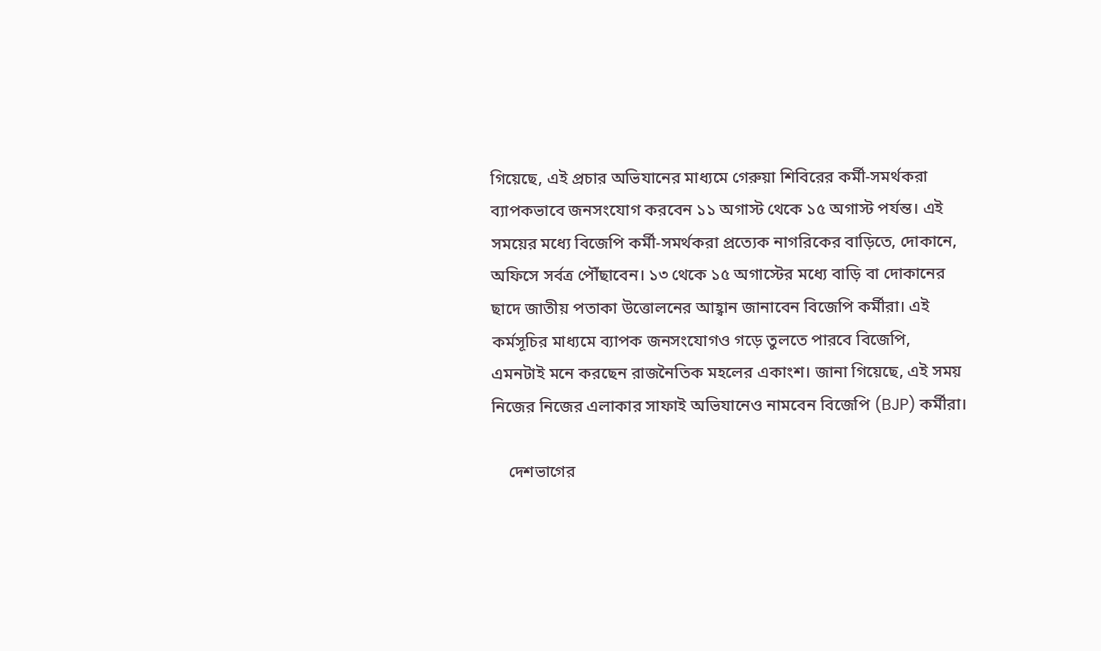গিয়েছে, এই প্রচার অভিযানের মাধ্যমে গেরুয়া শিবিরের কর্মী-সমর্থকরা ব্যাপকভাবে জনসংযোগ করবেন ১১ অগাস্ট থেকে ১৫ অগাস্ট পর্যন্ত। এই সময়ের মধ্যে বিজেপি কর্মী-সমর্থকরা প্রত্যেক নাগরিকের বাড়িতে, দোকানে, অফিসে সর্বত্র পৌঁছাবেন। ১৩ থেকে ১৫ অগাস্টের মধ্যে বাড়ি বা দোকানের ছাদে জাতীয় পতাকা উত্তোলনের আহ্বান জানাবেন বিজেপি কর্মীরা। এই কর্মসূচির মাধ্যমে ব্যাপক জনসংযোগও গড়ে তুলতে পারবে বিজেপি, এমনটাই মনে করছেন রাজনৈতিক মহলের একাংশ। জানা গিয়েছে, এই সময় নিজের নিজের এলাকার সাফাই অভিযানেও নামবেন বিজেপি (BJP) কর্মীরা।

    দেশভাগের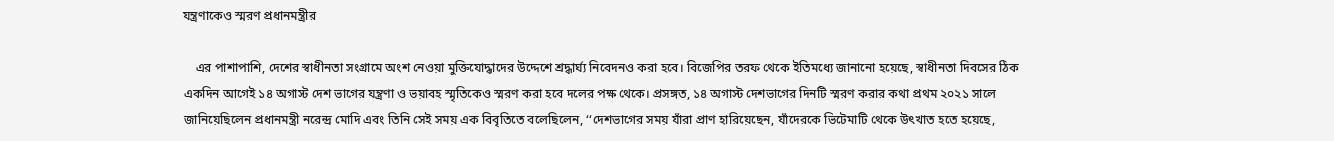যন্ত্রণাকেও স্মরণ প্রধানমন্ত্রীর

    এর পাশাপাশি, দেশের স্বাধীনতা সংগ্রামে অংশ নেওয়া মুক্তিযোদ্ধাদের উদ্দেশে শ্রদ্ধার্ঘ্য নিবেদনও করা হবে। বিজেপির তরফ থেকে ইতিমধ্যে জানানো হয়েছে, স্বাধীনতা দিবসের ঠিক একদিন আগেই ১৪ অগাস্ট দেশ ভাগের যন্ত্রণা ও ভয়াবহ স্মৃতিকেও স্মরণ করা হবে দলের পক্ষ থেকে। প্রসঙ্গত, ১৪ অগাস্ট দেশভাগের দিনটি স্মরণ করার কথা প্রথম ২০২১ সালে জানিয়েছিলেন প্রধানমন্ত্রী নরেন্দ্র মোদি এবং তিনি সেই সময় এক বিবৃতিতে বলেছিলেন, ‘‘দেশভাগের সময় যাঁরা প্রাণ হারিয়েছেন, যাঁদেরকে ভিটেমাটি থেকে উৎখাত হতে হয়েছে,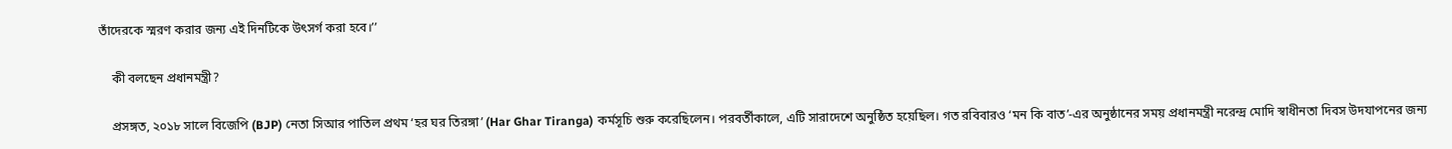তাঁদেরকে স্মরণ করার জন্য এই দিনটিকে উৎসর্গ করা হবে।’’

    কী বলছেন প্রধানমন্ত্রী?

    প্রসঙ্গত, ২০১৮ সালে বিজেপি (BJP) নেতা সিআর পাতিল প্রথম ‘হর ঘর তিরঙ্গা’ (Har Ghar Tiranga) কর্মসূচি শুরু করেছিলেন। পরবর্তীকালে, এটি সারাদেশে অনুষ্ঠিত হয়েছিল। গত রবিবারও ‘মন কি বাত’-এর অনুষ্ঠানের সময় প্রধানমন্ত্রী নরেন্দ্র মোদি স্বাধীনতা দিবস উদযাপনের জন্য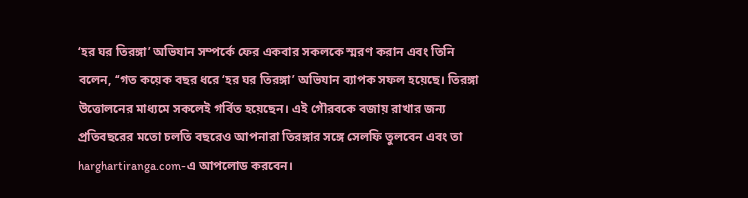‘হর ঘর তিরঙ্গা’ অভিযান সম্পর্কে ফের একবার সকলকে স্মরণ করান এবং তিনি বলেন, ‘‘গত কয়েক বছর ধরে ‘হর ঘর তিরঙ্গা’ অভিযান ব্যাপক সফল হয়েছে। তিরঙ্গা উত্তোলনের মাধ্যমে সকলেই গর্বিত হয়েছেন। এই গৌরবকে বজায় রাখার জন্য প্রতিবছরের মতো চলতি বছরেও আপনারা তিরঙ্গার সঙ্গে সেলফি তুলবেন এবং তা harghartiranga.com-এ আপলোড করবেন।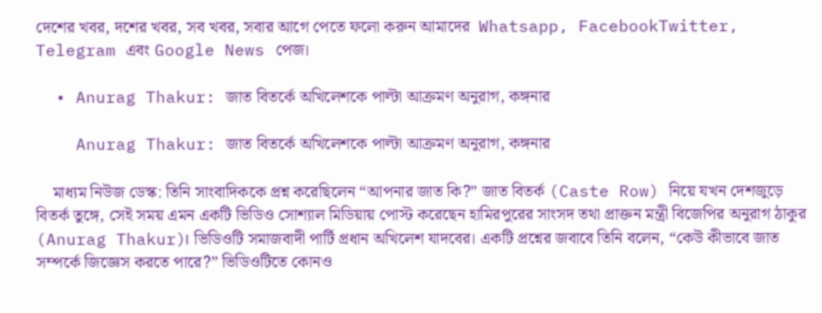দেশের খবর, দশের খবর, সব খবর, সবার আগে পেতে ফলো করুন আমাদের  Whatsapp, FacebookTwitter, Telegram এবং Google News পেজ।

  • Anurag Thakur: জাত বিতর্কে অখিলেশকে পাল্টা আক্রমণ অনুরাগ, কঙ্গনার

    Anurag Thakur: জাত বিতর্কে অখিলেশকে পাল্টা আক্রমণ অনুরাগ, কঙ্গনার

    মাধ্যম নিউজ ডেস্ক: তিনি সাংবাদিককে প্রশ্ন করেছিলেন “আপনার জাত কি?” জাত বিতর্ক (Caste Row) নিয়ে যখন দেশজুড়ে বিতর্ক তুঙ্গে, সেই সময় এমন একটি ভিডিও সোশ্যাল মিডিয়ায় পোস্ট করেছেন হামিরপুরের সাংসদ তথা প্রাক্তন মন্ত্রী বিজেপির অনুরাগ ঠাকুর (Anurag Thakur)। ভিডিওটি সমাজবাদী পার্টি প্রধান অখিলেশ যাদবের। একটি প্রশ্নের জবাবে তিনি বলেন, “কেউ কীভাবে জাত সম্পর্কে জিজ্ঞেস করতে পারে?” ভিডিওটিতে কোনও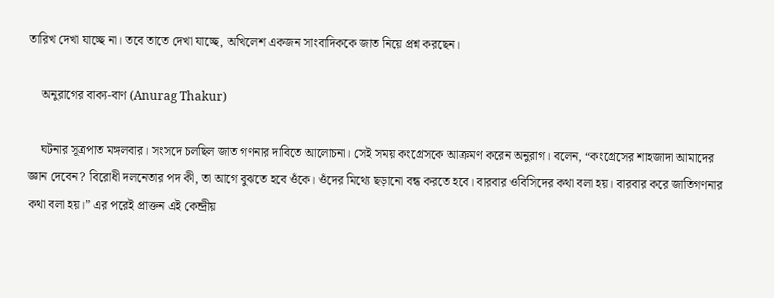তারিখ দেখা যাচ্ছে না। তবে তাতে দেখা যাচ্ছে, অখিলেশ একজন সাংবাদিককে জাত নিয়ে প্রশ্ন করছেন।

    অনুরাগের বাক্য-বাণ (Anurag Thakur)

    ঘটনার সূত্রপাত মঙ্গলবার। সংসদে চলছিল জাত গণনার দাবিতে আলোচনা। সেই সময় কংগ্রেসকে আক্রমণ করেন অনুরাগ। বলেন, “কংগ্রেসের শাহজাদা আমাদের জ্ঞান দেবেন? বিরোধী দলনেতার পদ কী, তা আগে বুঝতে হবে ওঁকে। ওঁদের মিথ্যে ছড়ানো বন্ধ করতে হবে। বারবার ওবিসিদের কথা বলা হয়। বারবার করে জাতিগণনার কথা বলা হয়।” এর পরেই প্রাক্তন এই কেন্দ্রীয়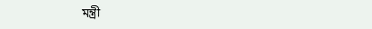মন্ত্রী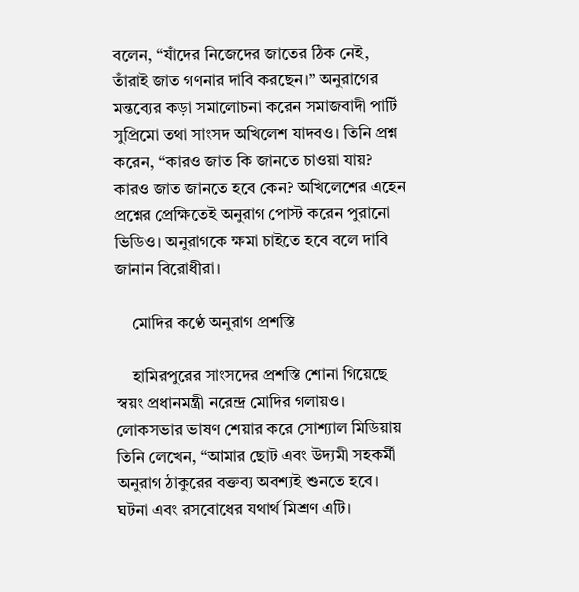বলেন, “যাঁদের নিজেদের জাতের ঠিক নেই, তাঁরাই জাত গণনার দাবি করছেন।” অনুরাগের মন্তব্যের কড়া সমালোচনা করেন সমাজবাদী পার্টি সুপ্রিমো তথা সাংসদ অখিলেশ যাদবও। তিনি প্রশ্ন করেন, “কারও জাত কি জানতে চাওয়া যায়? কারও জাত জানতে হবে কেন? অখিলেশের এহেন প্রশ্নের প্রেক্ষিতেই অনুরাগ পোস্ট করেন পুরানো ভিডিও। অনুরাগকে ক্ষমা চাইতে হবে বলে দাবি জানান বিরোধীরা।

    মোদির কণ্ঠে অনুরাগ প্রশস্তি

    হামিরপুরের সাংসদের প্রশস্তি শোনা গিয়েছে স্বয়ং প্রধানমন্ত্রী নরেন্দ্র মোদির গলায়ও। লোকসভার ভাষণ শেয়ার করে সোশ্যাল মিডিয়ায় তিনি লেখেন, “আমার ছোট এবং উদ্যমী সহকর্মী অনুরাগ ঠাকুরের বক্তব্য অবশ্যই শুনতে হবে। ঘটনা এবং রসবোধের যথার্থ মিশ্রণ এটি।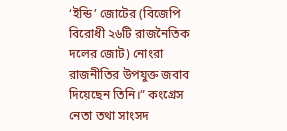‘ইন্ডি’ জোটের (বিজেপি বিরোধী ২৬টি রাজনৈতিক দলের জোট) নোংরা রাজনীতির উপযুক্ত জবাব দিয়েছেন তিনি।” কংগ্রেস নেতা তথা সাংসদ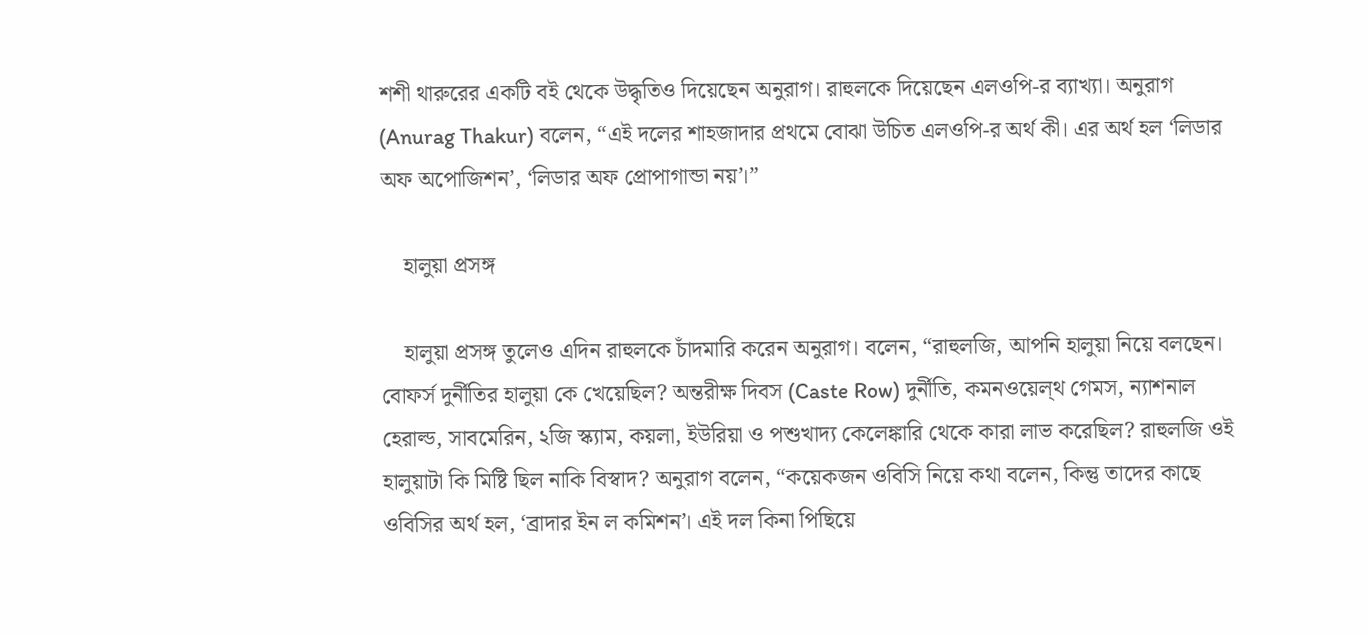শশী থারুরের একটি বই থেকে উদ্ধৃতিও দিয়েছেন অনুরাগ। রাহুলকে দিয়েছেন এলওপি-র ব্যাখ্যা। অনুরাগ (Anurag Thakur) বলেন, “এই দলের শাহজাদার প্রথমে বোঝা উচিত এলওপি-র অর্থ কী। এর অর্থ হল ‘লিডার অফ অপোজিশন’, ‘লিডার অফ প্রোপাগান্ডা নয়’।”

    হালুয়া প্রসঙ্গ

    হালুয়া প্রসঙ্গ তুলেও এদিন রাহুলকে চাঁদমারি করেন অনুরাগ। বলেন, “রাহুলজি, আপনি হালুয়া নিয়ে বলছেন। বোফর্স দুর্নীতির হালুয়া কে খেয়েছিল? অন্তরীক্ষ দিবস (Caste Row) দুর্নীতি, কমনওয়েল্থ গেমস, ন্যাশনাল হেরাল্ড, সাবমেরিন, ২জি স্ক্যাম, কয়লা, ইউরিয়া ও পশুখাদ্য কেলেঙ্কারি থেকে কারা লাভ করেছিল? রাহুলজি ওই হালুয়াটা কি মিষ্টি ছিল নাকি বিস্বাদ? অনুরাগ বলেন, “কয়েকজন ওবিসি নিয়ে কথা বলেন, কিন্তু তাদের কাছে ওবিসির অর্থ হল, ‘ব্রাদার ইন ল কমিশন’। এই দল কিনা পিছিয়ে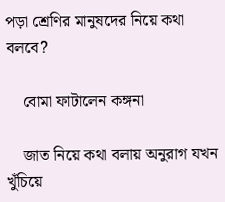পড়া শ্রেণির মানুষদের নিয়ে কথা বলবে?

    বোমা ফাটালেন কঙ্গনা

    জাত নিয়ে কথা বলায় অনুরাগ যখন খুঁচিয়ে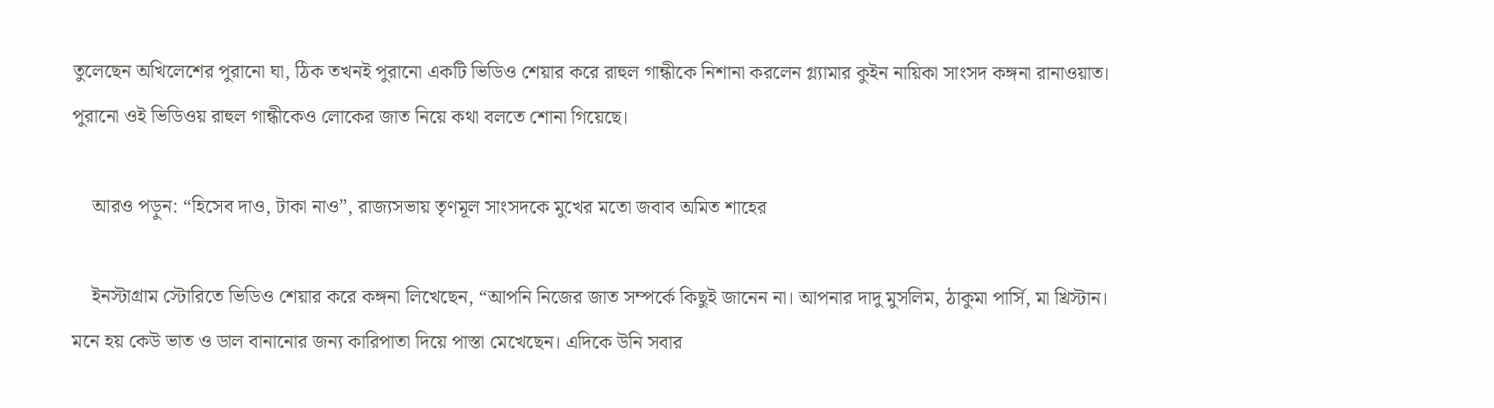তুলেছেন অখিলেশের পুরানো ঘা, ঠিক তখনই পুরানো একটি ভিডিও শেয়ার করে রাহুল গান্ধীকে নিশানা করলেন গ্ল্যামার কুইন নায়িকা সাংসদ কঙ্গনা রানাওয়াত। পুরানো ওই ভিডিওয় রাহুল গান্ধীকেও লোকের জাত নিয়ে কথা বলতে শোনা গিয়েছে।

    আরও পড়ুন: “হিসেব দাও, টাকা নাও”, রাজ্যসভায় তৃণমূল সাংসদকে মুখের মতো জবাব অমিত শাহের

    ইনস্টাগ্রাম স্টোরিতে ভিডিও শেয়ার করে কঙ্গনা লিখেছেন, “আপনি নিজের জাত সম্পর্কে কিছুই জানেন না। আপনার দাদু মুসলিম, ঠাকুমা পার্সি, মা খ্রিস্টান। মনে হয় কেউ ভাত ও ডাল বানানোর জন্য কারিপাতা দিয়ে পাস্তা মেখেছেন। এদিকে উনি সবার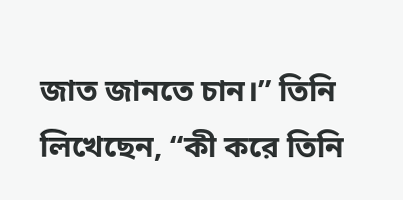জাত জানতে চান।” তিনি লিখেছেন, “কী করে তিনি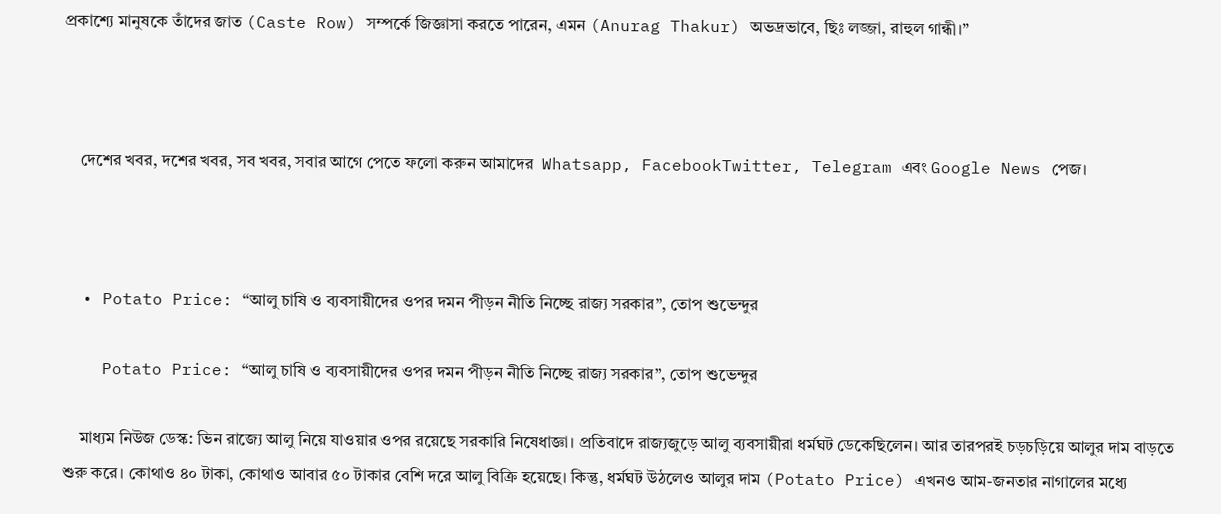প্রকাশ্যে মানুষকে তাঁদের জাত (Caste Row) সম্পর্কে জিজ্ঞাসা করতে পারেন, এমন (Anurag Thakur) অভদ্রভাবে, ছিঃ লজ্জা, রাহুল গান্ধী।”



    দেশের খবর, দশের খবর, সব খবর, সবার আগে পেতে ফলো করুন আমাদের  Whatsapp, FacebookTwitter, Telegram এবং Google News পেজ।



  • Potato Price: “আলু চাষি ও ব্যবসায়ীদের ওপর দমন পীড়ন নীতি নিচ্ছে রাজ্য সরকার”, তোপ শুভেন্দুর

    Potato Price: “আলু চাষি ও ব্যবসায়ীদের ওপর দমন পীড়ন নীতি নিচ্ছে রাজ্য সরকার”, তোপ শুভেন্দুর

    মাধ্যম নিউজ ডেস্ক: ভিন রাজ্যে আলু নিয়ে যাওয়ার ওপর রয়েছে সরকারি নিষেধাজ্ঞা। প্রতিবাদে রাজ্যজুড়ে আলু ব্যবসায়ীরা ধর্মঘট ডেকেছিলেন। আর তারপরই চড়চড়িয়ে আলুর দাম বাড়তে শুরু করে। কোথাও ৪০ টাকা, কোথাও আবার ৫০ টাকার বেশি দরে আলু বিক্রি হয়েছে। কিন্তু, ধর্মঘট উঠলেও আলুর দাম (Potato Price) এখনও আম-জনতার নাগালের মধ্যে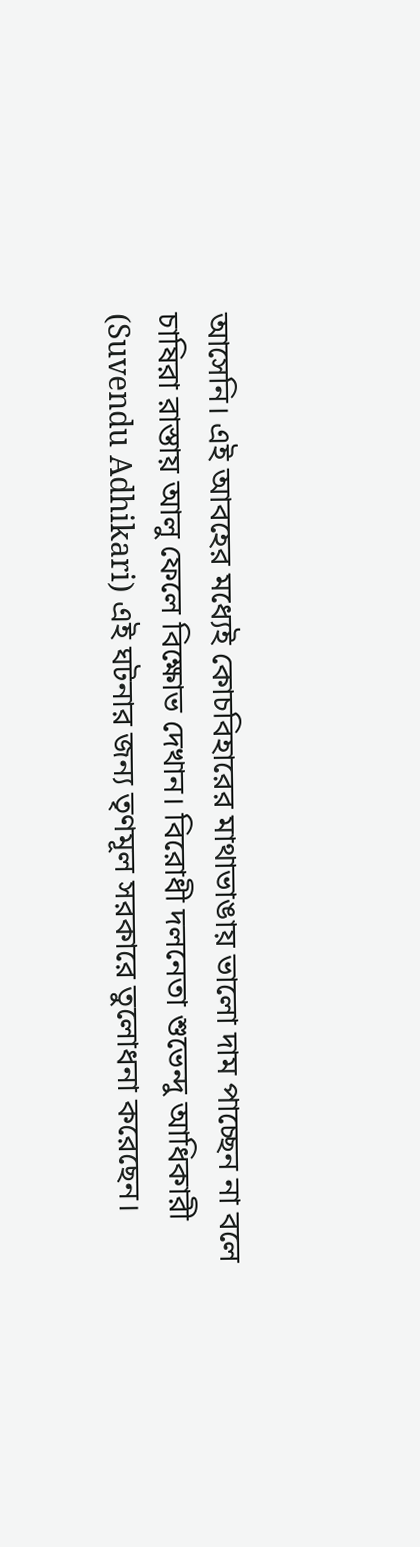আসেনি। এই আবহের মধ্যেই কোচবিহারের মাথাভাঙায় ভালো দাম পাচ্ছেন না বলে চাষিরা রাস্তায় আলু ফেলে বিক্ষোভ দেখান। বিরোধী দলনেতা শুভেন্দু আধিকারী (Suvendu Adhikari) এই ঘটনার জন্য তৃণমূল সরকারে তুলোধনা করেছেন।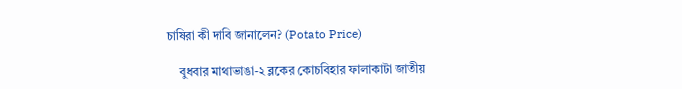চাষিরা কী দাবি জানালেন? (Potato Price)

    বুধবার মাথাভাঙা-২ ব্লকের কোচবিহার ফালাকাটা জাতীয়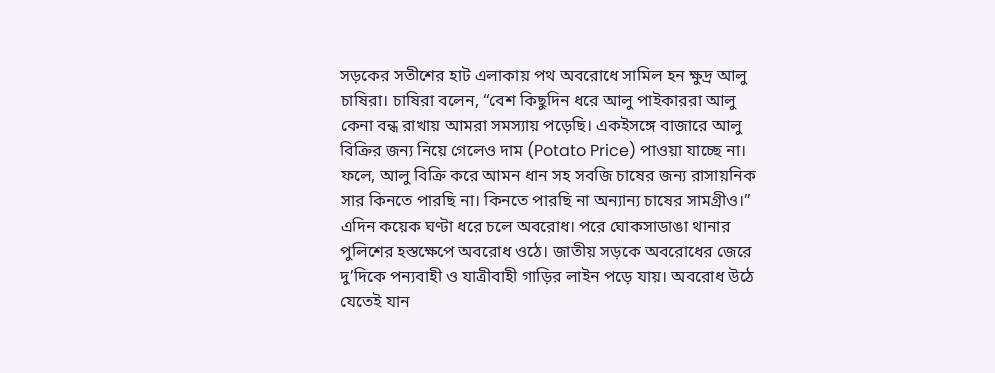সড়কের সতীশের হাট এলাকায় পথ অবরোধে সামিল হন ক্ষুদ্র আলু চাষিরা। চাষিরা বলেন, “বেশ কিছুদিন ধরে আলু পাইকাররা আলু কেনা বন্ধ রাখায় আমরা সমস্যায় পড়েছি। একইসঙ্গে বাজারে আলু বিক্রির জন্য নিয়ে গেলেও দাম (Potato Price) পাওয়া যাচ্ছে না। ফলে, আলু বিক্রি করে আমন ধান সহ সবজি চাষের জন্য রাসায়নিক সার কিনতে পারছি না। কিনতে পারছি না অন্যান্য চাষের সামগ্রীও।” এদিন কয়েক ঘণ্টা ধরে চলে অবরোধ। পরে ঘোকসাডাঙা থানার পুলিশের হস্তক্ষেপে অবরোধ ওঠে। জাতীয় সড়কে অবরোধের জেরে দু’দিকে পন্যবাহী ও যাত্রীবাহী গাড়ির লাইন পড়ে যায়। অবরোধ উঠে যেতেই যান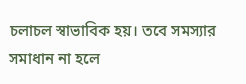চলাচল স্বাভাবিক হয়। তবে সমস্যার সমাধান না হলে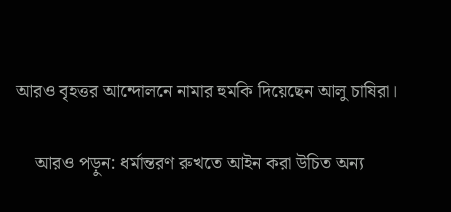আরও বৃহত্তর আন্দোলনে নামার হুমকি দিয়েছেন আলু চাষিরা।

    আরও পড়ুন: ধর্মান্তরণ রুখতে আইন করা উচিত অন্য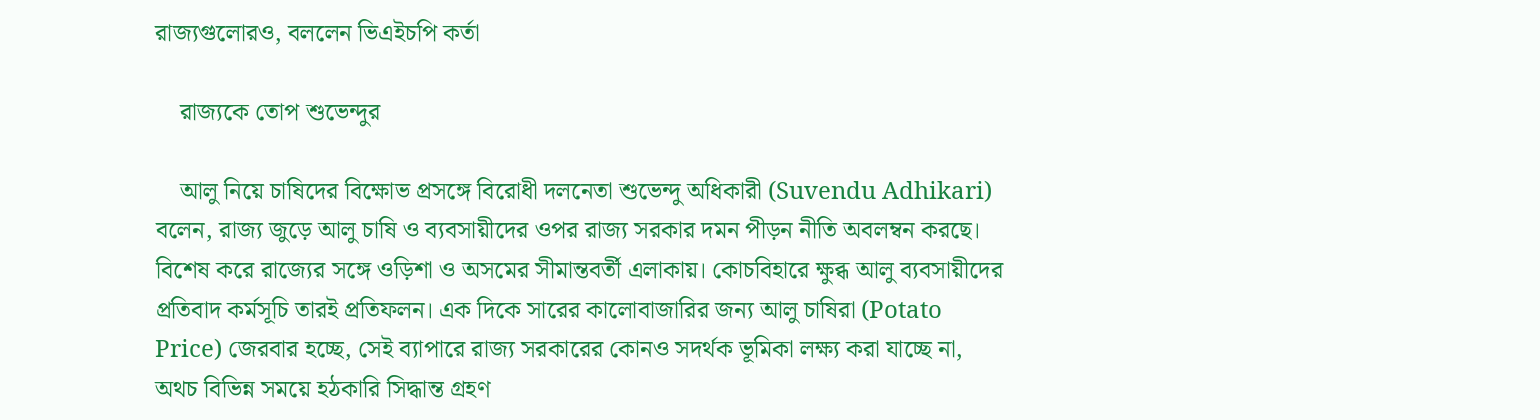রাজ্যগুলোরও, বললেন ভিএইচপি কর্তা

    রাজ্যকে তোপ শুভেন্দুর

    আলু নিয়ে চাষিদের বিক্ষোভ প্রসঙ্গে বিরোধী দলনেতা শুভেন্দু অধিকারী (Suvendu Adhikari) বলেন, রাজ্য জুড়ে আলু চাষি ও ব্যবসায়ীদের ওপর রাজ্য সরকার দমন পীড়ন নীতি অবলম্বন করছে। বিশেষ করে রাজ্যের সঙ্গে ওড়িশা ও অসমের সীমান্তবর্তী এলাকায়। কোচবিহারে ক্ষুব্ধ আলু ব্যবসায়ীদের প্রতিবাদ কর্মসূচি তারই প্রতিফলন। এক দিকে সারের কালোবাজারির জন্য আলু চাষিরা (Potato Price) জেরবার হচ্ছে, সেই ব্যাপারে রাজ্য সরকারের কোনও সদর্থক ভূমিকা লক্ষ্য করা যাচ্ছে না, অথচ বিভিন্ন সময়ে হঠকারি সিদ্ধান্ত গ্রহণ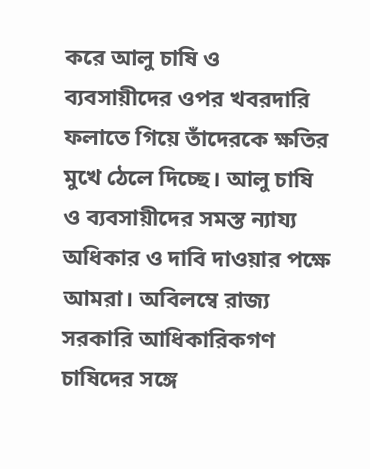করে আলু চাষি ও ব্যবসায়ীদের ওপর খবরদারি ফলাতে গিয়ে তাঁদেরকে ক্ষতির মুখে ঠেলে দিচ্ছে। আলু চাষি ও ব্যবসায়ীদের সমস্ত ন্যায্য অধিকার ও দাবি দাওয়ার পক্ষে আমরা। অবিলম্বে রাজ্য সরকারি আধিকারিকগণ চাষিদের সঙ্গে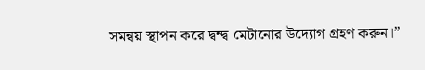সমন্বয় স্থাপন করে দ্বন্দ্ব মেটানোর উদ্যোগ গ্রহণ করুন।”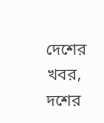দেশের খবর, দশের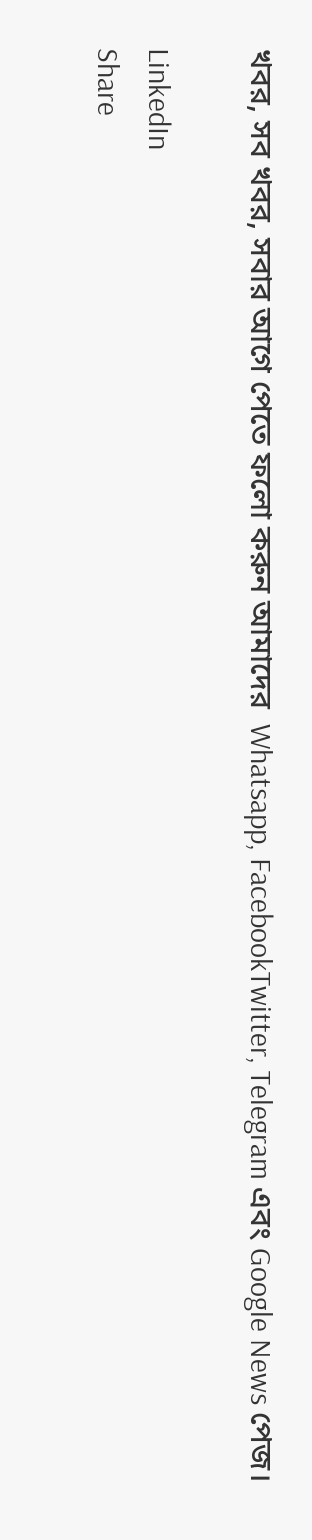খবর, সব খবর, সবার আগে পেতে ফলো করুন আমাদের  Whatsapp, FacebookTwitter, Telegram এবং Google News পেজ।

LinkedIn
Share